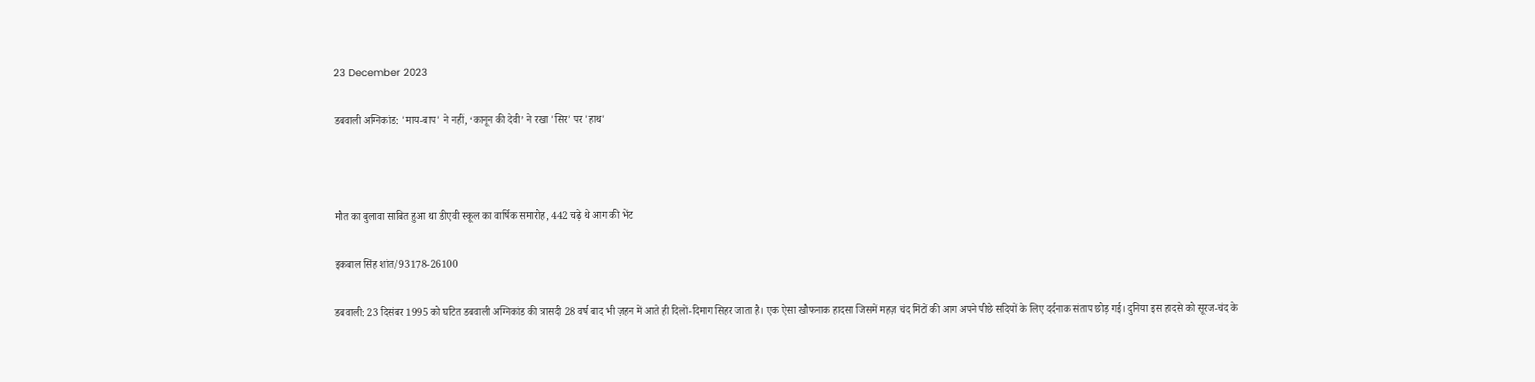23 December 2023

डबवाली अग्निकांड: 'माय-बाप' ने नहीं, ‘कानून की देवी’ ने रखा 'सिर' पर 'हाथ'



मौत का बुलावा साबित हुआ था डीएवी स्कूल का वार्षिक समारोह, 442 चढ़े थे आग की भेंट

इकबाल सिंह शांत/93178-26100

डबवाली: 23 दिसंबर 1995 को घटित डबवाली अग्निकांड की त्रासदी 28 वर्ष बाद भी ज़हन में आते ही दिलों-दिमाग सिहर जाता है। एक ऐसा खौफनाक हादसा जिसमें महज़ चंद मिंटों की आग अपने पीछे सदियों के लिए दर्दनाक संताप छोड़ गई। दुनिया इस हादसे को सूरज-चंद के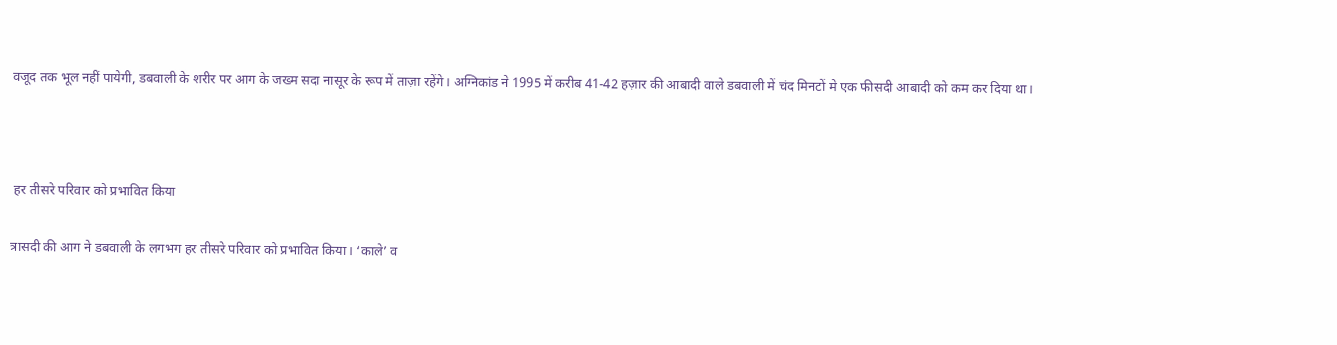वजूद तक भूल नहीं पायेगी, डबवाली के शरीर पर आग के जख्म सदा नासूर के रूप में ताज़ा रहेंगे। अग्निकांड ने 1995 में करीब 41-42 हज़ार की आबादी वाले डबवाली में चंद मिनटों मे एक फीसदी आबादी को कम कर दिया था।



 हर तीसरे परिवार को प्रभावित किया

त्रासदी की आग ने डबवाली के लगभग हर तीसरे परिवार को प्रभावित किया। ‘काले’ व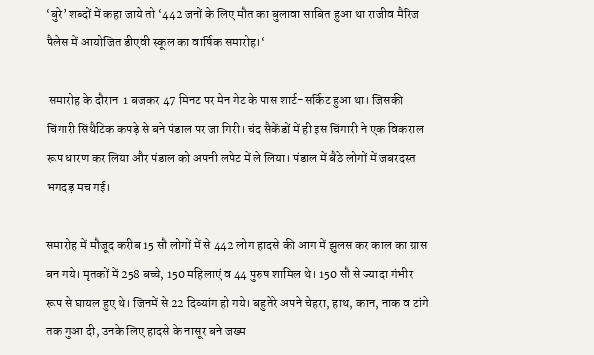‘बुरे’ शब्दों में कहा जाये तो ‘442 जनों के लिए मौत का बुलावा साबित हुआ था राजीव मैरिज पैलेस में आयोजित डीएवी स्कूल का वार्षिक समारोह।‘

 समारोह के दौरान  1 बजकर 47 मिनट पर मेन गेट के पास शार्ट-सर्किट हुआ था। जिसकी चिंगारी सिंथैटिक कपड़े से बने पंडाल पर जा गिरी। चंद सैकेंडों में ही इस चिंगारी ने एक विकराल रूप धारण कर लिया और पंडाल को अपनी लपेट में ले लिया। पंडाल में बैठे लोगों में जबरदस्त भगदड़ मच गई।

समारोह में मौजूद करीब 15 सौ लोगों में से 442 लोग हादसे की आग में झुलस कर काल का ग्रास बन गये। मृतकों में 258 बच्चे, 150 महिलाएं व 44 पुरुष शामिल थे। 150 सौ से ज्यादा गंभीर रूप से घायल हुए थे। जिनमें से 22 दिव्यांग हो गये। बहुतेरे अपने चेहरा, हाथ, कान, नाक व टांगे तक गुआ दी, उनके लिए हादसे के नासूर बने जख्म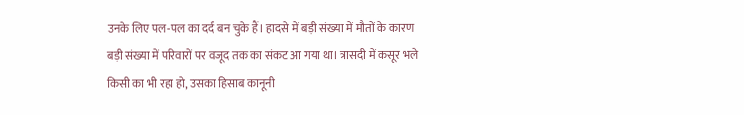उनके लिए पल-पल का दर्द बन चुके हैं। हादसे में बड़ी संख्या में मौतों के कारण बड़ी संख्या में परिवारों पर वजूद तक का संकट आ गया था। त्रासदी में कसूर भले किसी का भी रहा हो, उसका हिसाब कानूनी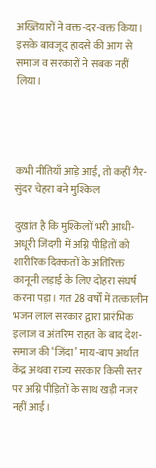अख्तियारों ने वक्त-दर-वक्त किया। इसके बावजूद हादसे की आग से समाज व सरकारों ने सबक नहीं लिया।




कभी नीतियाँ आड़े आई, तो कहीं गैर-सुंदर चेहरा बने मुश्किल

दुखांत है कि मुश्किलों भरी आधी-अधूरी जिंदगी में अग्नि पीड़ितों को शारीरिक दिक्कतों के अतिरिक्त कानूनी लड़ाई के लिए दोहरा संघर्ष करना पड़ा। गत 28 वर्षों में तत्कालीन भजन लाल सरकार द्वारा प्रारंभिक इलाज व अंतरिम राहत के बाद देश-समाज की ‘जिंदा’ माय-बाप अर्थात केंद्र अथवा राज्य सरकार किसी स्तर पर अग्नि पीड़ितों के साथ खड़ी नजर नहीं आई।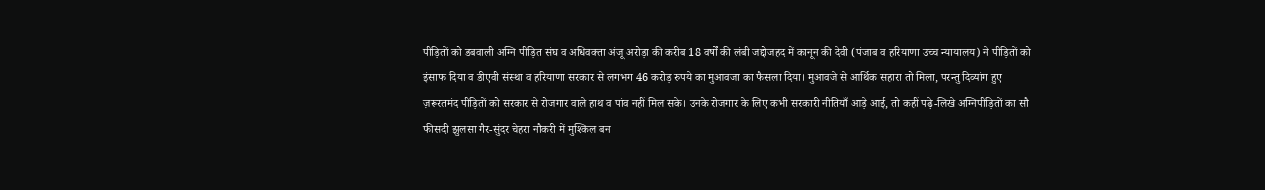पीड़ितों को डबवाली अग्नि पीड़ित संघ व अधिवक्ता अंजू अरोड़ा की करीब 18 वर्षों की लंबी जद्दोजहद में कानून की देवी (पंजाब व हरियाणा उच्च न्यायालय) ने पीड़ितों को इंसाफ दिया व डीएवी संस्था व हरियाणा सरकार से लगभग 46 करोड़ रुपये का मुआवजा का फैसला दिया। मुआवजे से आर्थिक सहारा तो मिला, परन्तु दिव्यांग हुए ज़रूरतमंद पीड़ितों को सरकार से रोजगार वाले हाथ व पांव नहीं मिल सके। उनके रोजगार के लिए कभी सरकारी नीतियाँ आड़े आई, तो कहीं पढ़े-लिखे अग्निपीड़ितों का सौ फीसदी झुलसा गैर-सुंदर चेहरा नौकरी में मुश्किल बन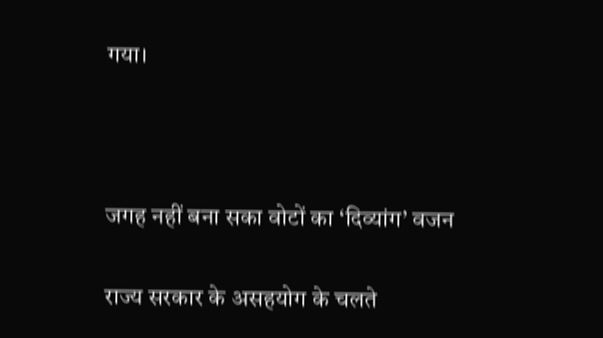गया।



जगह नहीं बना सका वोटों का ‘दिव्यांग’ वजन

राज्य सरकार के असहयोग के चलते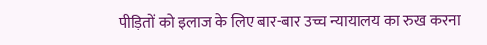पीड़ितों को इलाज के लिए बार-बार उच्च न्यायालय का रुख करना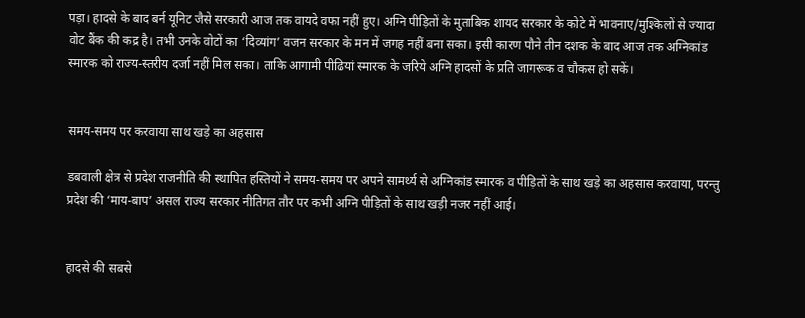पड़ा। हादसे के बाद बर्न यूनिट जैसे सरकारी आज तक वायदे वफा नहीं हुए। अग्नि पीड़ितों के मुताबिक शायद सरकार के कोटे में भावनाए/मुश्किलों से ज्यादा वोट बैंक की कद्र है। तभी उनके वोटों का ‘दिव्यांग’ वजन सरकार के मन में जगह नहीं बना सका। इसी कारण पौने तीन दशक के बाद आज तक अग्निकांड स्मारक को राज्य-स्तरीय दर्जा नहीं मिल सका। ताकि आगामी पीढियां स्मारक के जरिये अग्नि हादसों के प्रति जागरूक व चौकस हो सकें।


समय-समय पर करवाया साथ खड़े का अहसास

डबवाली क्षेत्र से प्रदेश राजनीति की स्थापित हस्तियों ने समय-समय पर अपने सामर्थ्य से अग्निकांड स्मारक व पीड़ितों के साथ खड़े का अहसास करवाया, परन्तु प्रदेश की ‘माय-बाप’ असल राज्य सरकार नीतिगत तौर पर कभी अग्नि पीड़ितों के साथ खड़ी नजर नहीं आई।


हादसे की सबसे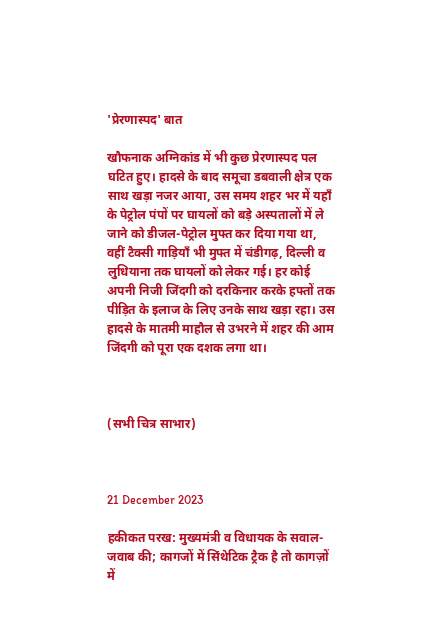'प्रेरणास्पद' बात

खौफनाक अग्निकांड में भी कुछ प्रेरणास्पद पल घटित हुए। हादसे के बाद समूचा डबवाली क्षेत्र एक साथ खड़ा नजर आया, उस समय शहर भर में यहाँ के पेट्रोल पंपों पर घायलों को बड़े अस्पतालों में ले जाने को डीजल-पेट्रोल मुफ्त कर दिया गया था, वहीं टैक्सी गाड़ियाँ भी मुफ्त में चंडीगढ़, दिल्ली व लुधियाना तक घायलों को लेकर गई। हर कोई अपनी निजी जिंदगी को दरकिनार करके हफ्तों तक पीड़ित के इलाज के लिए उनके साथ खड़ा रहा। उस हादसे के मातमी माहौल से उभरने में शहर की आम जिंदगी को पूरा एक दशक लगा था।



(सभी चित्र साभार)



21 December 2023

हकीकत परख: मुख्यमंत्री व विधायक के सवाल-जवाब की; कागजों में सिंथेटिक ट्रैक है तो कागज़ों में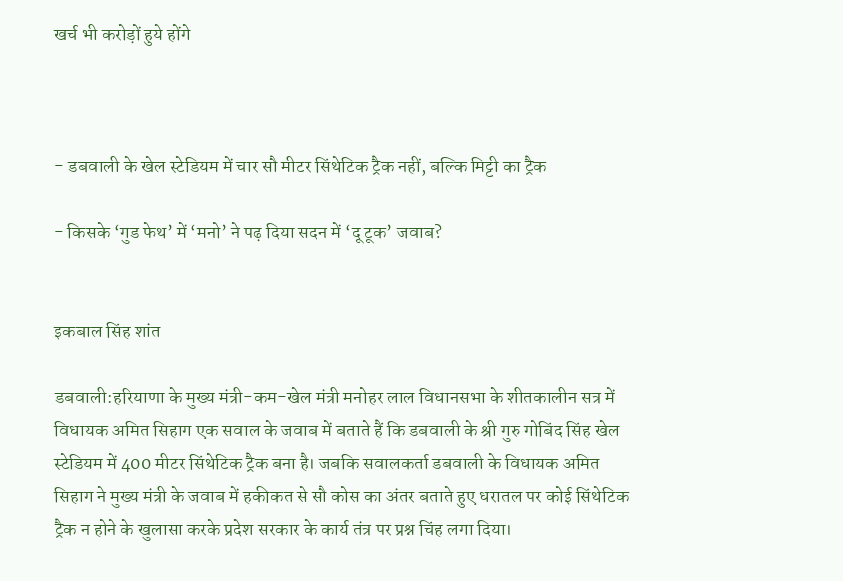खर्च भी करोड़ों हुये होंगे



- डबवाली के खेल स्टेडियम में चार सौ मीटर सिंथेटिक ट्रैक नहीं, बल्कि मिट्टी का ट्रैक

- किसके ‘गुड फेथ’ में ‘मनो’ ने पढ़ दिया सदन में ‘दू टूक’ जवाब?


इकबाल सिंह शांत

डबवाली:हरियाणा के मुख्य मंत्री-कम-खेल मंत्री मनोहर लाल विधानसभा के शीतकालीन सत्र में विधायक अमित सिहाग एक सवाल के जवाब में बताते हैं कि डबवाली के श्री गुरु गोबिंद सिंह खेल स्टेडियम में 400 मीटर सिंथेटिक ट्रैक बना है। जबकि सवालकर्ता डबवाली के विधायक अमित सिहाग ने मुख्य मंत्री के जवाब में हकीकत से सौ कोस का अंतर बताते हुए धरातल पर कोई सिंथेटिक ट्रैक न होने के खुलासा करके प्रदेश सरकार के कार्य तंत्र पर प्रश्न चिंह लगा दिया।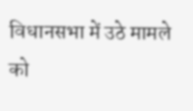विधानसभा में उठे मामले को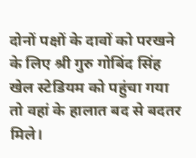दोनों पक्षों के दावों को परखने के लिए श्री गुरु गोबिंद सिंह खेल स्टेडियम को पहुंचा गया तो वहां के हालात बद से बदतर मिले।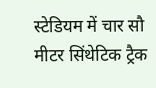स्टेडियम में चार सौ मीटर सिंथेटिक ट्रैक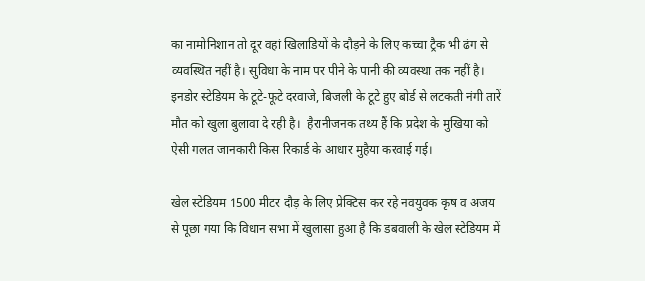का नामोनिशान तो दूर वहां खिलाडियों के दौड़ने के लिए कच्चा ट्रैक भी ढंग से व्यवस्थित नहीं है। सुविधा के नाम पर पीने के पानी की व्यवस्था तक नहीं है। इनडोर स्टेडियम के टूटे-फूटे दरवाजे, बिजली के टूटे हुए बोर्ड से लटकती नंगी तारें मौत को खुला बुलावा दे रही है।  हैरानीजनक तथ्य हैं कि प्रदेश के मुखिया को ऐसी गलत जानकारी किस रिकार्ड के आधार मुहैया करवाई गई।

खेल स्टेडियम 1500 मीटर दौड़ के लिए प्रेक्टिस कर रहे नवयुवक कृष व अजय से पूछा गया कि विधान सभा में खुलासा हुआ है कि डबवाली के खेल स्टेडियम में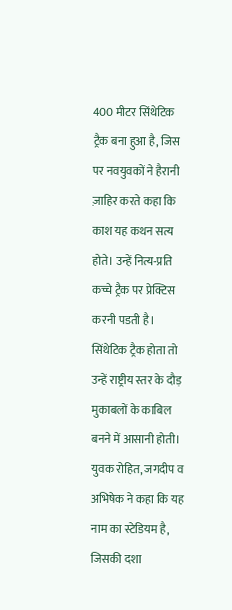400 मीटर सिंथेटिक ट्रैक बना हुआ है, जिस पर नवयुवकों ने हैरानी ज़ाहिर करते कहा कि काश यह कथन सत्य होते। उन्हें नित्य-प्रति कच्चे ट्रैक पर प्रेक्टिस करनी पडती है। सिंथेटिक ट्रैक होता तो उन्हें राष्ट्रीय स्तर के दौड़ मुकाबलों के काबिल बनने में आसानी होती। युवक रोहित, जगदीप व अभिषेक ने कहा कि यह नाम का स्टेडियम है, जिसकी दशा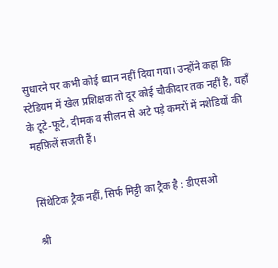सुधारने पर कभी कोई ध्यान नहीं दिया गया। उन्होंने कहा कि स्टेडियम में खेल प्रशिक्षक तो दूर कोई चौकीदार तक नहीं है, यहाँ के टूटे-फूटे, दीमक व सीलन से अटे पड़े कमरों में नशेडियों की महफ़िलें सजती हैं।


सिंथेटिक ट्रैक नहीं, सिर्फ मिट्टी का ट्रैक है : डीएसओ

श्री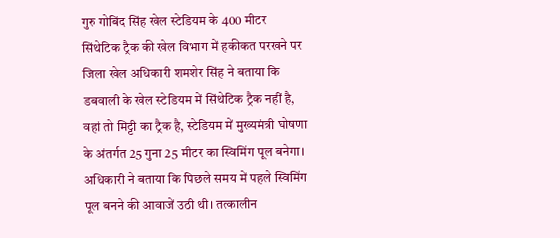गुरु गोबिंद सिंह खेल स्टेडियम के 400 मीटर सिंथेटिक ट्रैक की खेल विभाग में हकीकत परखने पर जिला खेल अधिकारी शमशेर सिंह ने बताया कि डबवाली के खेल स्टेडियम में सिंथेटिक ट्रैक नहीं है, वहां तो मिट्टी का ट्रैक है, स्टेडियम में मुख्यमंत्री घोषणा के अंतर्गत 25 गुना 25 मीटर का स्विमिंग पूल बनेगा। अधिकारी ने बताया कि पिछले समय में पहले स्विमिंग पूल बनने की आवाजें उठी थी। तत्कालीन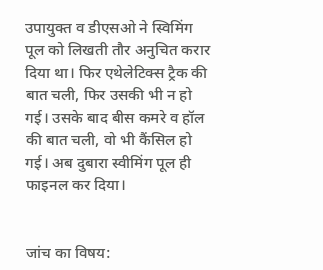उपायुक्त व डीएसओ ने स्विमिंग पूल को लिखती तौर अनुचित करार दिया था। फिर एथेलेटिक्स ट्रैक की बात चली, फिर उसकी भी न हो गई। उसके बाद बीस कमरे व हॉल की बात चली, वो भी कैंसिल हो गई। अब दुबारा स्वीमिंग पूल ही फाइनल कर दिया।


जांच का विषय: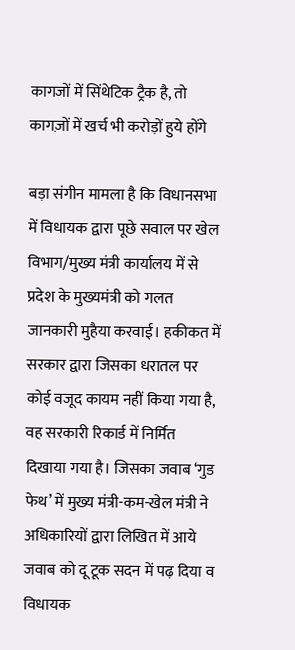कागजों में सिंथेटिक ट्रैक है, तो कागज़ों में खर्च भी करोड़ों हुये होंगे

बड़ा संगीन मामला है कि विधानसभा में विधायक द्वारा पूछे सवाल पर खेल विभाग/मुख्य मंत्री कार्यालय में से प्रदेश के मुख्यमंत्री को गलत जानकारी मुहैया करवाई। हकीकत में सरकार द्वारा जिसका धरातल पर कोई वजूद कायम नहीं किया गया है, वह सरकारी रिकार्ड में निर्मित दिखाया गया है। जिसका जवाब ‘गुड फेथ’ में मुख्य मंत्री-कम-खेल मंत्री ने अधिकारियों द्वारा लिखित में आये जवाब को दू टूक सदन में पढ़ दिया व विधायक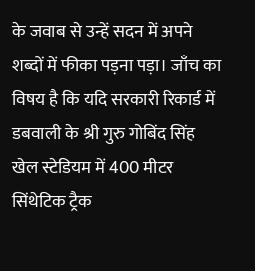के जवाब से उन्हें सदन में अपने शब्दों में फीका पड़ना पड़ा। जाँच का विषय है कि यदि सरकारी रिकार्ड में डबवाली के श्री गुरु गोबिंद सिंह खेल स्टेडियम में 400 मीटर सिंथेटिक ट्रैक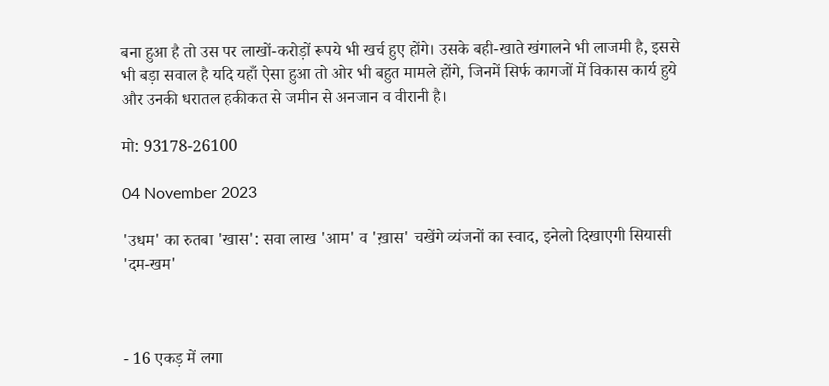बना हुआ है तो उस पर लाखों-करोड़ों रूपये भी खर्च हुए होंगे। उसके बही-खाते खंगालने भी लाजमी है, इससे भी बड़ा सवाल है यदि यहाँ ऐसा हुआ तो ओर भी बहुत मामले होंगे, जिनमें सिर्फ कागजों में विकास कार्य हुये और उनकी धरातल हकीकत से जमीन से अनजान व वीरानी है।

मो: 93178-26100

04 November 2023

'उधम' का रुतबा 'खास': सवा लाख 'आम' व 'ख़ास' चखेंगे व्यंजनों का स्वाद, इनेलो दिखाएगी सियासी 'दम-खम'



- 16 एकड़ में लगा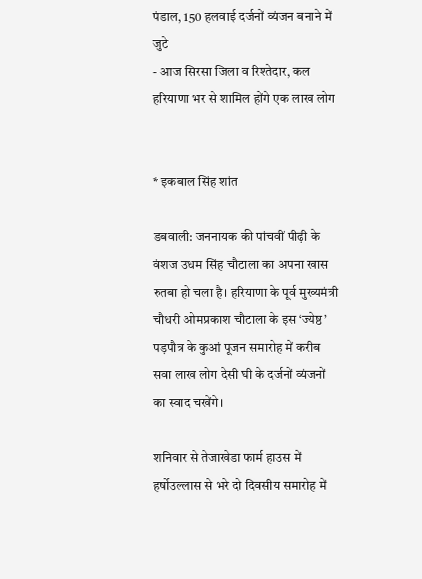पंडाल, 150 हलवाई दर्जनों व्यंजन बनाने में जुटे
- आज सिरसा जिला व रिश्तेदार, कल हरियाणा भर से शामिल होंगे एक लाख लोग


* इकबाल सिंह शांत

डबवाली: जननायक की पांचवीं पीढ़ी के वंशज उधम सिंह चौटाला का अपना खास रुतबा हो चला है। हरियाणा के पूर्व मुख्यमंत्री चौधरी ओमप्रकाश चौटाला के इस ‘ज्येष्ठ’ पड़पौत्र के कुआं पूजन समारोह में करीब सवा लाख लोग देसी घी के दर्जनों व्यंजनों का स्वाद चखेंगे।

शनिवार से तेजाखेडा फार्म हाउस में हर्षोउल्लास से भरे दो दिवसीय समारोह में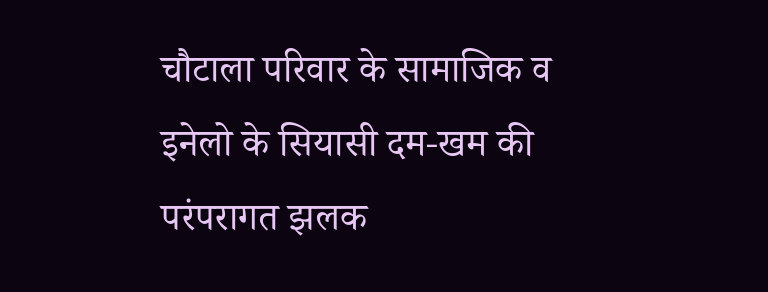चौटाला परिवार के सामाजिक व इनेलो के सियासी दम-खम की परंपरागत झलक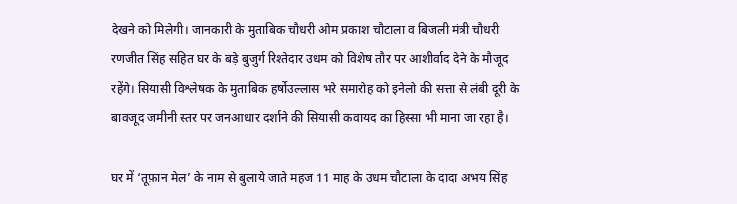देखने को मिलेगी। जानकारी के मुताबिक चौधरी ओम प्रकाश चौटाला व बिजली मंत्री चौधरी रणजीत सिंह सहित घर के बड़े बुजुर्ग रिश्तेदार उधम को विशेष तौर पर आशीर्वाद देने के मौजूद रहेंगे। सियासी विश्लेषक के मुताबिक हर्षोउल्लास भरे समारोह को इनेलो की सत्ता से लंबी दूरी के बावजूद जमीनी स्तर पर जनआधार दर्शाने की सियासी कवायद का हिस्सा भी माना जा रहा है।

घर में ‘तूफ़ान मेल’ के नाम से बुलाये जाते महज 11 माह के उधम चौटाला के दादा अभय सिंह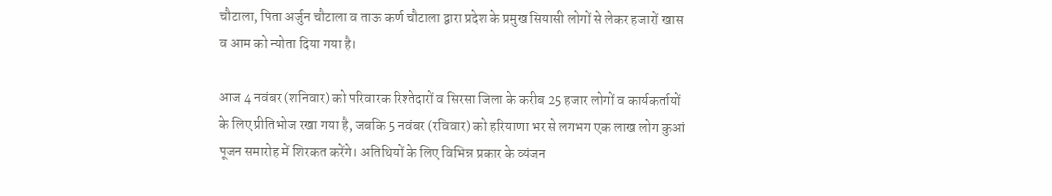चौटाला, पिता अर्जुन चौटाला व ताऊ कर्ण चौटाला द्वारा प्रदेश के प्रमुख सियासी लोगों से लेकर हजारों खास व आम को न्योता दिया गया है।

आज 4 नवंबर (शनिवार) को परिवारक रिश्तेदारों व सिरसा जिला के करीब 25 हजार लोगों व कार्यकर्तायों के लिए प्रीतिभोज रखा गया है, जबकि 5 नवंबर (रविवार) को हरियाणा भर से लगभग एक लाख लोग कुआं पूजन समारोह में शिरकत करेंगे। अतिथियों के लिए विभिन्न प्रकार के व्यंजन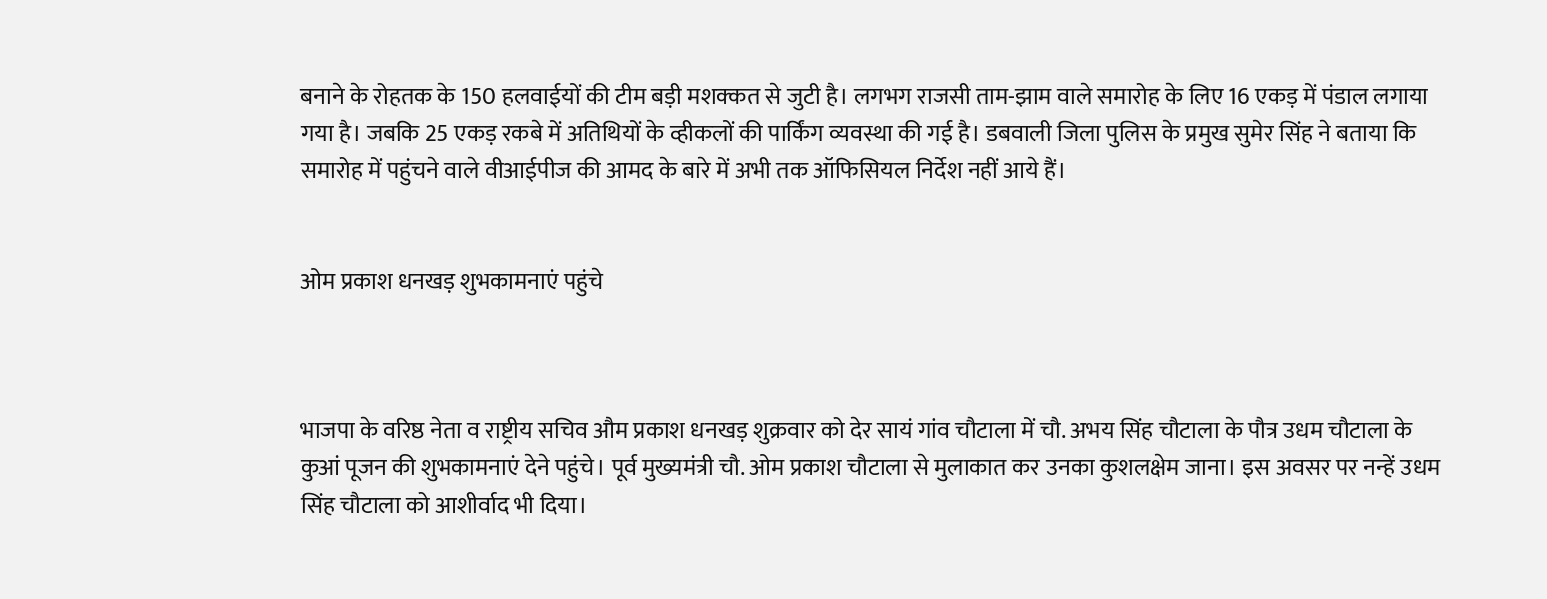बनाने के रोहतक के 150 हलवाईयों की टीम बड़ी मशक्कत से जुटी है। लगभग राजसी ताम-झाम वाले समारोह के लिए 16 एकड़ में पंडाल लगाया गया है। जबकि 25 एकड़ रकबे में अतिथियों के व्हीकलों की पार्किंग व्यवस्था की गई है। डबवाली जिला पुलिस के प्रमुख सुमेर सिंह ने बताया कि समारोह में पहुंचने वाले वीआईपीज की आमद के बारे में अभी तक ऑफिसियल निर्देश नहीं आये हैं।


ओम प्रकाश धनखड़ शुभकामनाएं पहुंचे



भाजपा के वरिष्ठ नेता व राष्ट्रीय सचिव औम प्रकाश धनखड़ शुक्रवार को देर सायं गांव चौटाला में चौ. अभय सिंह चौटाला के पौत्र उधम चौटाला के कुआं पूजन की शुभकामनाएं देने पहुंचे। पूर्व मुख्यमंत्री चौ. ओम प्रकाश चौटाला से मुलाकात कर उनका कुशलक्षेम जाना। इस अवसर पर नन्हें उधम सिंह चौटाला को आशीर्वाद भी दिया।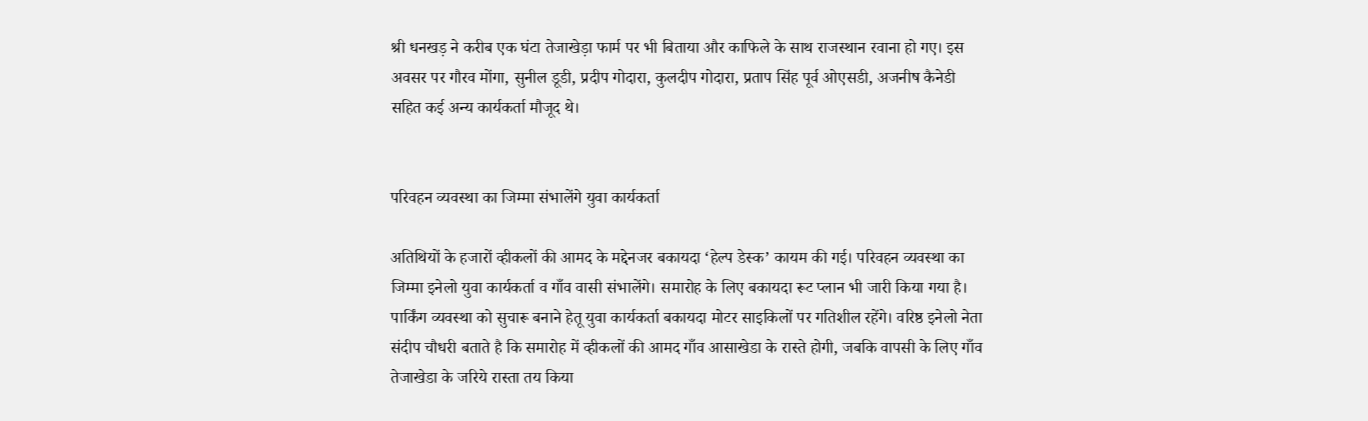श्री धनखड़ ने करीब एक घंटा तेजाखेड़ा फार्म पर भी बिताया और काफिले के साथ राजस्थान रवाना हो गए। इस अवसर पर गौरव मोंगा, सुनील डूडी, प्रदीप गोदारा, कुलदीप गोदारा, प्रताप सिंह पूर्व ओएसडी, अजनीष कैनेडी सहित कई अन्य कार्यकर्ता मौजूद थे।


परिवहन व्यवस्था का जिम्मा संभालेंगे युवा कार्यकर्ता

अतिथियों के हजारों व्हीकलों की आमद के मद्देनजर बकायदा ‘हेल्प डेस्क’ कायम की गई। परिवहन व्यवस्था का जिम्मा इनेलो युवा कार्यकर्ता व गाँव वासी संभालेंगे। समारोह के लिए बकायदा रूट प्लान भी जारी किया गया है। पार्किंग व्यवस्था को सुचारू बनाने हेतू युवा कार्यकर्ता बकायदा मोटर साइकिलों पर गतिशील रहेंगे। वरिष्ठ इनेलो नेता संदीप चौधरी बताते है कि समारोह में व्हीकलों की आमद गाँव आसाखेडा के रास्ते होगी, जबकि वापसी के लिए गाँव तेजाखेडा के जरिये रास्ता तय किया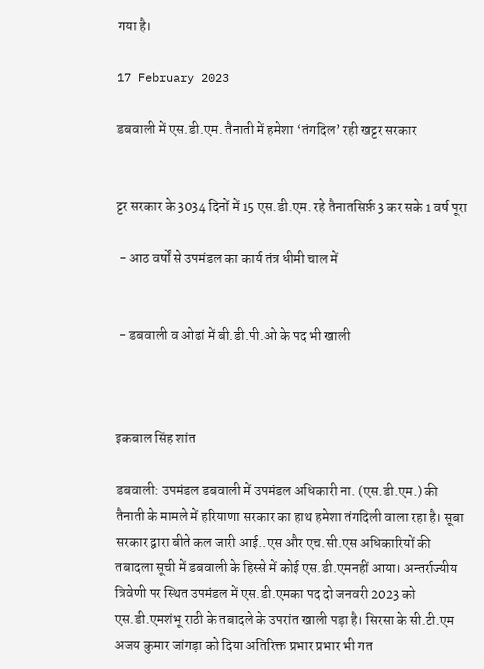गया है।

17 February 2023

डबवाली में एस.डी.एम. तैनाती में हमेशा ‘तंगदिल’ रही खट्टर सरकार


ट्टर सरकार के 3034 दिनों में 15 एस.डी.एम. रहे तैनातसिर्फ़ 3 कर सके 1 वर्ष पूरा

 - आठ वर्षों से उपमंडल का कार्य तंत्र धीमी चाल में


 - डबवाली व ओढां में बी.डी.पी.ओ के पद भी खाली



इकबाल सिंह शांत

डबवाली: उपमंडल डबवाली में उपमंडल अधिकारी ना. (एस.डी.एम.) की तैनाती के मामले में हरियाणा सरकार का हाथ हमेशा तंगदिली वाला रहा है। सूबा सरकार द्वारा बीते कल जारी आई..एस और एच.सी.एस अधिकारियों की तबादला सूची में डबवाली के हिस्से में कोई एस.डी.एमनहीं आया। अन्तर्राज्यीय त्रिवेणी पर स्थित उपमंडल में एस.डी.एमका पद दो जनवरी 2023 को एस.डी.एमशंभू राठी के तबादले के उपरांत खाली पड़ा है। सिरसा के सी.टी.एम अजय कुमार जांगड़ा को दिया अतिरिक्त प्रभार प्रभार भी गत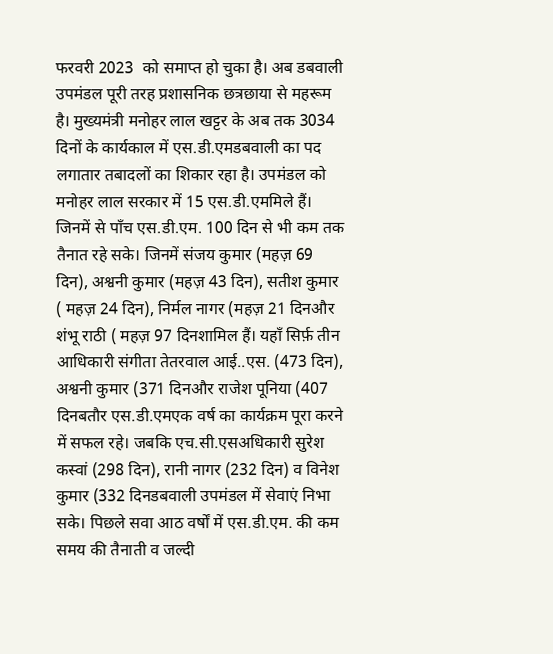फरवरी 2023  को समाप्त हो चुका है। अब डबवाली उपमंडल पूरी तरह प्रशासनिक छत्रछाया से महरूम है। मुख्यमंत्री मनोहर लाल खट्टर के अब तक 3034 दिनों के कार्यकाल में एस.डी.एमडबवाली का पद लगातार तबादलों का शिकार रहा है। उपमंडल को मनोहर लाल सरकार में 15 एस.डी.एममिले हैं। जिनमें से पाँच एस.डी.एम. 100 दिन से भी कम तक तैनात रहे सके। जिनमें संजय कुमार (महज़ 69 दिन), अश्वनी कुमार (महज़ 43 दिन), सतीश कुमार ( महज़ 24 दिन), निर्मल नागर (महज़ 21 दिनऔर शंभू राठी ( महज़ 97 दिनशामिल हैं। यहाँ सिर्फ़ तीन आधिकारी संगीता तेतरवाल आई..एस. (473 दिन), अश्वनी कुमार (371 दिनऔर राजेश पूनिया (407 दिनबतौर एस.डी.एमएक वर्ष का कार्यक्रम पूरा करने में सफल रहे। जबकि एच.सी.एसअधिकारी सुरेश कस्वां (298 दिन), रानी नागर (232 दिन) व विनेश कुमार (332 दिनडबवाली उपमंडल में सेवाएं निभा सके। पिछले सवा आठ वर्षों में एस.डी.एम. की कम समय की तैनाती व जल्दी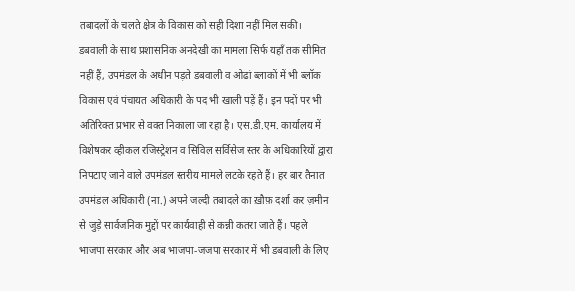तबादलों के चलते क्षेत्र के विकास को सही दिशा नहीं मिल सकी। डबवाली के साथ प्रशासनिक अनदेखी का मामला सिर्फ यहाँ तक सीमित नहीं हैं, उपमंडल के अधीन पड़ते डबवाली व ओढां ब्लाकों में भी ब्लॉक विकास एवं पंचायत अधिकारी के पद भी खाली पड़ें हैं। इन पदों पर भी अतिरिक्त प्रभार से वक्त निकाला जा रहा है। एस.डी.एम. कार्यालय में विशेषकर व्हीकल रजिस्ट्रेशन व सिविल सर्विसेज स्तर के अधिकारियों द्वारा निपटाए जाने वाले उपमंडल स्तरीय मामले लटके रहते हैं। हर बार तैनात उपमंडल अधिकारी (ना.) अपने जल्दी तबादले का ख़ौफ़ दर्शा कर ज़मीन से जुड़े सार्वजनिक मुद्दों पर कार्यवाही से कन्नी कतरा जाते हैं। पहले भाजपा सरकार और अब भाजपा-जजपा सरकार में भी डबवाली के लिए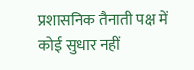प्रशासनिक तैनाती पक्ष में कोई सुधार नहीं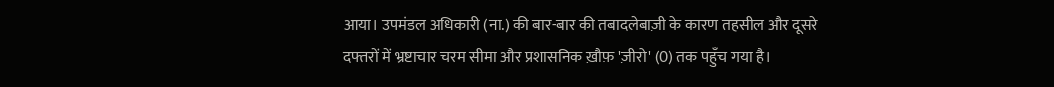आया। उपमंडल अधिकारी (ना.) की बार-बार की तबादलेबाज़ी के कारण तहसील और दूसरे दफ्तरों में भ्रष्टाचार चरम सीमा और प्रशासनिक ख़ौफ़ 'ज़ीरो' (0) तक पहुँच गया है।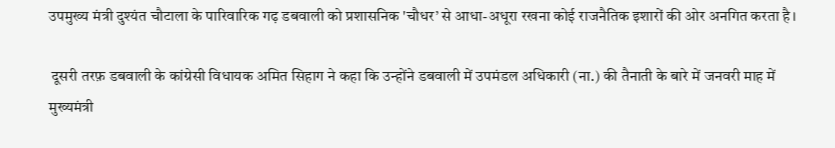उपमुख्य मंत्री दुश्यंत चौटाला के पारिवारिक गढ़ डबवाली को प्रशासनिक 'चौधर’ से आधा-अधूरा रखना कोई राजनैतिक इशारों की ओर अनगित करता है।

 दूसरी तरफ़ डबवाली के कांग्रेसी विधायक अमित सिहाग ने कहा कि उन्होंने डबवाली में उपमंडल अधिकारी (ना.) की तैनाती के बारे में जनवरी माह में मुख्यमंत्री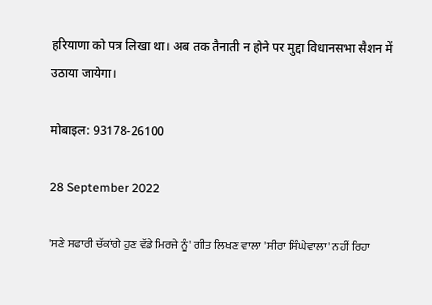हरियाणा को पत्र लिखा था। अब तक तैनाती न होने पर मुद्दा विधानसभा सैशन में उठाया जायेगा।

मोबाइल: 93178-26100

28 September 2022

'ਸਣੇ ਸਫਾਰੀ ਚੱਕਾਂਗੇ ਹੁਣ ਵੱਡੇ ਮਿਰਜੇ ਨੂੰ' ਗੀਤ ਲਿਖਣ ਵਾਲਾ 'ਸੀਰਾ ਸਿੰਘੇਵਾਲਾ' ਨਹੀਂ ਰਿਹਾ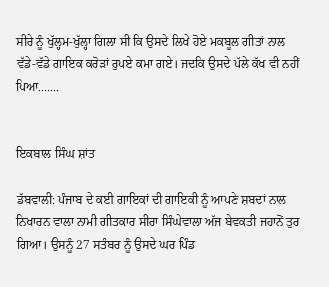ਸੀਰੇ ਨੂੰ ਖੁੱਲ੍ਹਮ-ਖੁੱਲ੍ਹਾ ਗਿਲਾ ਸੀ ਕਿ ਉਸਦੇ ਲਿਖੇ ਹੋਏ ਮਕਬੂਲ ਗੀਤਾਂ ਨਾਲ ਵੱਡੇ-ਵੱਡੇ ਗਾਇਕ ਕਰੋੜਾਂ ਰੁਪਏ ਕਮਾ ਗਏ। ਜਦਕਿ ਉਸਦੇ ਪੱਲੇ ਕੱਖ ਵੀ ਨਹੀਂ ਪਿਆ.......


ਇਕਬਾਲ ਸਿੰਘ ਸ਼ਾਂਤ

ਡੱਬਵਾਲੀ: ਪੰਜਾਬ ਦੇ ਕਈ ਗਾਇਕਾਂ ਦੀ ਗਾਇਕੀ ਨੂੰ ਆਪਣੇ ਸ਼ਬਦਾਂ ਨਾਲ ਨਿਖਾਰਨ ਵਾਲਾ ਨਾਮੀ ਗੀਤਕਾਰ ਸੀਰਾ ਸਿੰਘੇਵਾਲਾ ਅੱਜ ਬੇਵਕਤੀ ਜਹਾਨੋਂ ਤੁਰ ਗਿਆ। ਉਸਨੂੰ 27 ਸਤੰਬਰ ਨੂੰ ਉਸਦੇ ਘਰ ਪਿੰਡ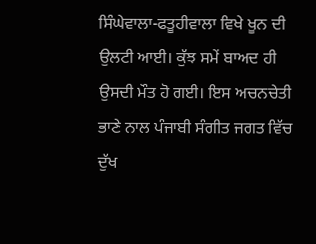ਸਿੰਘੇਵਾਲਾ-ਫਤੂਹੀਵਾਲਾ ਵਿਖੇ ਖੂਨ ਦੀ ਉਲਟੀ ਆਈ। ਕੁੱਝ ਸਮੇਂ ਬਾਅਦ ਹੀ ਉਸਦੀ ਮੌਤ ਹੋ ਗਈ। ਇਸ ਅਚਨਚੇਤੀ ਭਾਣੇ ਨਾਲ ਪੰਜਾਬੀ ਸੰਗੀਤ ਜਗਤ ਵਿੱਚ ਦੁੱਖ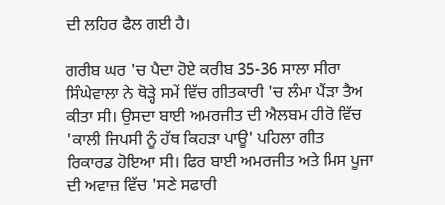ਦੀ ਲਹਿਰ ਫੈਲ ਗਈ ਹੈ।

ਗਰੀਬ ਘਰ 'ਚ ਪੈਦਾ ਹੋਏ ਕਰੀਬ 35-36 ਸਾਲਾ ਸੀਰਾ ਸਿੰਘੇਵਾਲਾ ਨੇ ਥੋੜ੍ਹੇ ਸਮੇਂ ਵਿੱਚ ਗੀਤਕਾਰੀ 'ਚ ਲੰਮਾ ਪੈਂੜਾ ਤੈਅ ਕੀਤਾ ਸੀ। ਉਸਦਾ ਬਾਈ ਅਮਰਜੀਤ ਦੀ ਐਲਬਮ ਹੀਰੋ ਵਿੱਚ 'ਕਾਲੀ ਜਿਪਸੀ ਨੂੰ ਹੱਥ ਕਿਹੜਾ ਪਾਊ' ਪਹਿਲਾ ਗੀਤ ਰਿਕਾਰਡ ਹੋਇਆ ਸੀ। ਫਿਰ ਬਾਈ ਅਮਰਜੀਤ ਅਤੇ ਮਿਸ ਪੂਜਾ ਦੀ ਅਵਾਜ਼ ਵਿੱਚ 'ਸਣੇ ਸਫਾਰੀ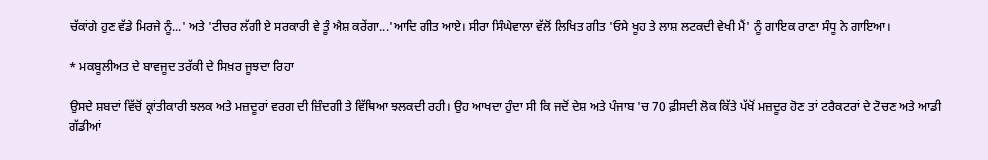ਚੱਕਾਂਗੇ ਹੁਣ ਵੱਡੇ ਮਿਰਜੇ ਨੂੰ...' ਅਤੇ 'ਟੀਚਰ ਲੱਗੀ ਏ ਸਰਕਾਰੀ ਵੇ ਤੂੰ ਐਸ਼ ਕਰੇਂਗਾ...'ਆਦਿ ਗੀਤ ਆਏ। ਸੀਰਾ ਸਿੰਘੇਵਾਲਾ ਵੱਲੋਂ ਲਿਖਿਤ ਗੀਤ 'ਓਸੇ ਖੂਹ ਤੇ ਲਾਸ਼ ਲਟਕਦੀ ਵੇਖੀ ਮੈਂ' ਨੂੰ ਗਾਇਕ ਰਾਣਾ ਸੰਧੂ ਨੇ ਗਾਇਆ।

* ਮਕਬੂਲੀਅਤ ਦੇ ਬਾਵਜੂਦ ਤਰੱਕੀ ਦੇ ਸਿਖ਼ਰ ਜੂਝਦਾ ਰਿਹਾ

ਉਸਦੇ ਸ਼ਬਦਾਂ ਵਿੱਚੋਂ ਕ੍ਰਾਂਤੀਕਾਰੀ ਝਲਕ ਅਤੇ ਮਜ਼ਦੂਰਾਂ ਵਰਗ ਦੀ ਜ਼ਿੰਦਗੀ ਤੇ ਵਿੱਥਿਆ ਝਲਕਦੀ ਰਹੀ। ਉਹ ਆਖਦਾ ਹੁੰਦਾ ਸੀ ਕਿ ਜਦੋਂ ਦੇਸ਼ ਅਤੇ ਪੰਜਾਬ 'ਚ 70 ਫ਼ੀਸਦੀ ਲੋਕ ਕਿੱਤੇ ਪੱਖੋਂ ਮਜ਼ਦੂਰ ਹੋਣ ਤਾਂ ਟਰੈਕਟਰਾਂ ਦੇ ਟੋਚਣ ਅਤੇ ਆਡੀ ਗੱਡੀਆਂ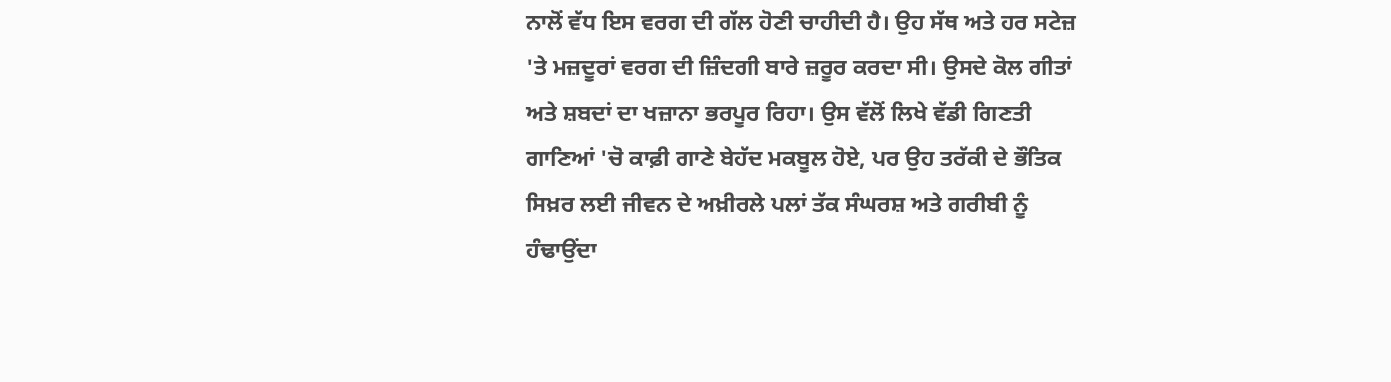ਨਾਲੋਂ ਵੱਧ ਇਸ ਵਰਗ ਦੀ ਗੱਲ ਹੋਣੀ ਚਾਹੀਦੀ ਹੈ। ਉਹ ਸੱਥ ਅਤੇ ਹਰ ਸਟੇਜ਼ 'ਤੇ ਮਜ਼ਦੂਰਾਂ ਵਰਗ ਦੀ ਜ਼ਿੰਦਗੀ ਬਾਰੇ ਜ਼ਰੂਰ ਕਰਦਾ ਸੀ। ਉਸਦੇ ਕੋਲ ਗੀਤਾਂ ਅਤੇ ਸ਼ਬਦਾਂ ਦਾ ਖਜ਼ਾਨਾ ਭਰਪੂਰ ਰਿਹਾ। ਉਸ ਵੱਲੋਂ ਲਿਖੇ ਵੱਡੀ ਗਿਣਤੀ ਗਾਣਿਆਂ 'ਚੋ ਕਾਫ਼ੀ ਗਾਣੇ ਬੇਹੱਦ ਮਕਬੂਲ ਹੋਏ, ਪਰ ਉਹ ਤਰੱਕੀ ਦੇ ਭੌਤਿਕ ਸਿਖ਼ਰ ਲਈ ਜੀਵਨ ਦੇ ਅਖ਼ੀਰਲੇ ਪਲਾਂ ਤੱਕ ਸੰਘਰਸ਼ ਅਤੇ ਗਰੀਬੀ ਨੂੰ ਹੰਢਾਉਂਦਾ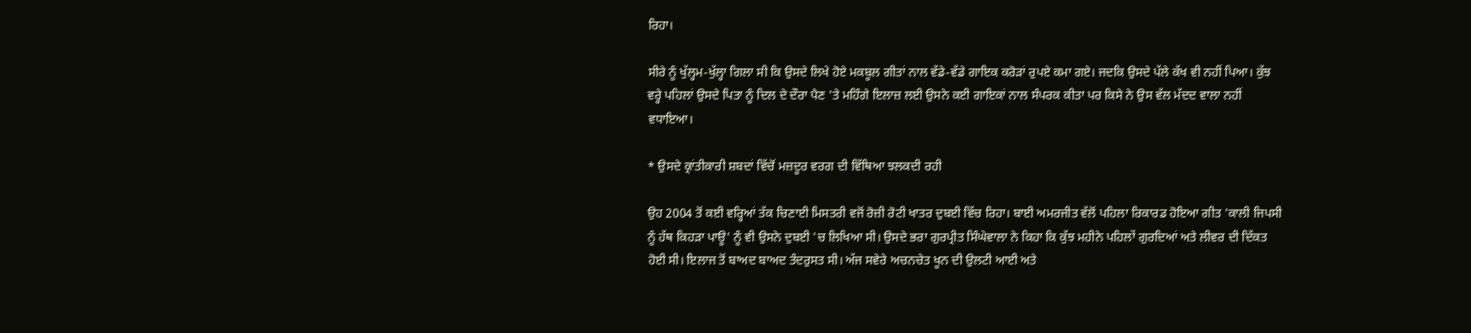ਰਿਹਾ।

ਸੀਰੇ ਨੂੰ ਖੁੱਲ੍ਹਮ-ਖੁੱਲ੍ਹਾ ਗਿਲਾ ਸੀ ਕਿ ਉਸਦੇ ਲਿਖੇ ਹੋਏ ਮਕਬੂਲ ਗੀਤਾਂ ਨਾਲ ਵੱਡੇ-ਵੱਡੇ ਗਾਇਕ ਕਰੋੜਾਂ ਰੁਪਏ ਕਮਾ ਗਏ। ਜਦਕਿ ਉਸਦੇ ਪੱਲੇ ਕੱਖ ਵੀ ਨਹੀਂ ਪਿਆ। ਕੁੱਝ ਵਰ੍ਹੇ ਪਹਿਲਾਂ ਉਸਦੇ ਪਿਤਾ ਨੂੰ ਦਿਲ ਦੇ ਦੌਰਾ ਪੈਣ 'ਤੇ ਮਹਿੰਗੇ ਇਲਾਜ਼ ਲਈ ਉਸਨੇ ਕਈ ਗਾਇਕਾਂ ਨਾਲ ਸੰਪਰਕ ਕੀਤਾ ਪਰ ਕਿਸੇ ਨੇ ਉਸ ਵੱਲ ਮੱਦਦ ਵਾਲਾ ਨਹੀਂ ਵਧਾਇਆ।

* ਉਸਦੇ ਕ੍ਰਾਂਤੀਕਾਰੀ ਸ਼ਬਦਾਂ ਵਿੱਚੋਂ ਮਜ਼ਦੂਰ ਵਰਗ ਦੀ ਵਿੱਥਿਆ ਝਲਕਦੀ ਰਹੀ

ਉਹ 2004 ਤੋਂ ਕਈ ਵਰ੍ਹਿਆਂ ਤੱਕ ਚਿਣਾਈ ਮਿਸਤਰੀ ਵਜੋਂ ਰੋਜ਼ੀ ਰੋਟੀ ਖਾਤਰ ਦੁਬਈ ਵਿੱਚ ਰਿਹਾ। ਬਾਈ ਅਮਰਜੀਤ ਵੱਲੋਂ ਪਹਿਲਾ ਰਿਕਾਰਡ ਹੋਇਆ ਗੀਤ 'ਕਾਲੀ ਜਿਪਸੀ ਨੂੰ ਹੱਥ ਕਿਹੜਾ ਪਾਊ' ਨੂੰ ਵੀ ਉਸਨੇ ਦੁਬਈ 'ਚ ਲਿਖਿਆ ਸੀ। ਉਸਦੇ ਭਰਾ ਗੁਰਪ੍ਰੀਤ ਸਿੰਘੇਵਾਲਾ ਨੇ ਕਿਹਾ ਕਿ ਕੁੱਝ ਮਹੀਨੇ ਪਹਿਲਾੇਂ ਗੁਰਦਿਆਂ ਅਤੇ ਲੀਵਰ ਦੀ ਦਿੱਕਤ ਹੋਈ ਸੀ। ਇਲਾਜ ਤੋਂ ਬਾਅਦ ਬਾਅਦ ਤੰਦਰੁਸਤ ਸੀ। ਅੱਜ ਸਵੇਰੇ ਅਚਨਚੇਤ ਖੂਨ ਦੀ ਉਲਟੀ ਆਈ ਅਤੇ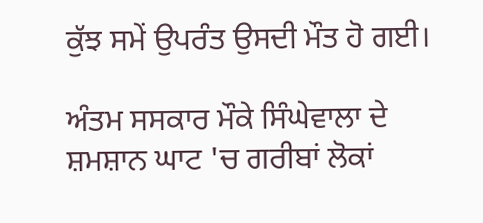ਕੁੱਝ ਸਮੇਂ ਉਪਰੰਤ ਉਸਦੀ ਮੌਤ ਹੋ ਗਈ।

ਅੰਤਮ ਸਸਕਾਰ ਮੌਕੇ ਸਿੰਘੇਵਾਲਾ ਦੇ ਸ਼ਮਸ਼ਾਨ ਘਾਟ 'ਚ ਗਰੀਬਾਂ ਲੋਕਾਂ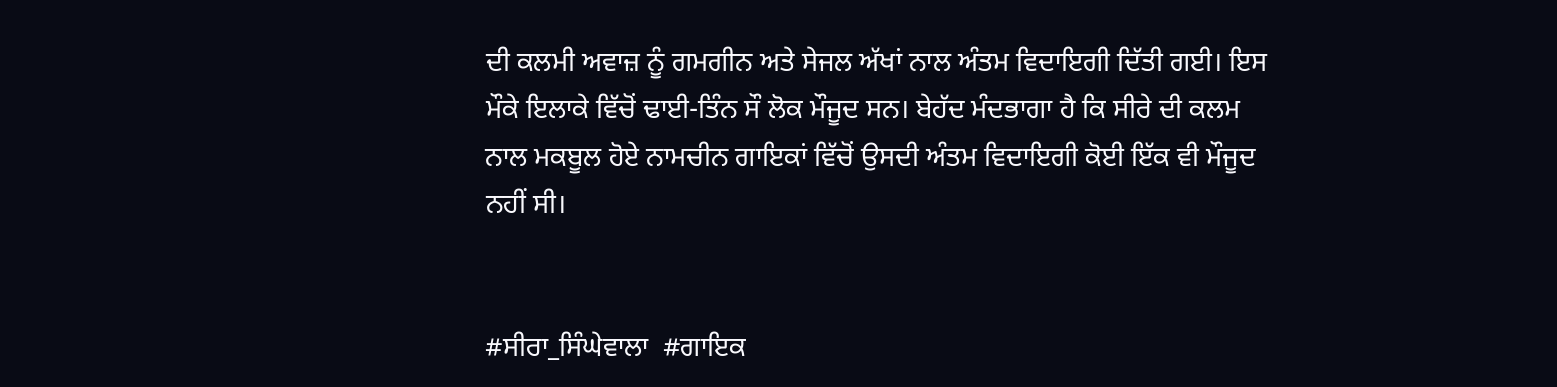ਦੀ ਕਲਮੀ ਅਵਾਜ਼ ਨੂੰ ਗਮਗੀਨ ਅਤੇ ਸੇਜਲ ਅੱਖਾਂ ਨਾਲ ਅੰਤਮ ਵਿਦਾਇਗੀ ਦਿੱਤੀ ਗਈ। ਇਸ ਮੌਕੇ ਇਲਾਕੇ ਵਿੱਚੋਂ ਢਾਈ-ਤਿੰਨ ਸੌ ਲੋਕ ਮੌਜੂਦ ਸਨ। ਬੇਹੱਦ ਮੰਦਭਾਗਾ ਹੈ ਕਿ ਸੀਰੇ ਦੀ ਕਲਮ ਨਾਲ ਮਕਬੂਲ ਹੋਏ ਨਾਮਚੀਨ ਗਾਇਕਾਂ ਵਿੱਚੋਂ ਉਸਦੀ ਅੰਤਮ ਵਿਦਾਇਗੀ ਕੋਈ ਇੱਕ ਵੀ ਮੌਜੂਦ ਨਹੀਂ ਸੀ।


#ਸੀਰਾ_ਸਿੰਘੇਵਾਲਾ  #ਗਾਇਕ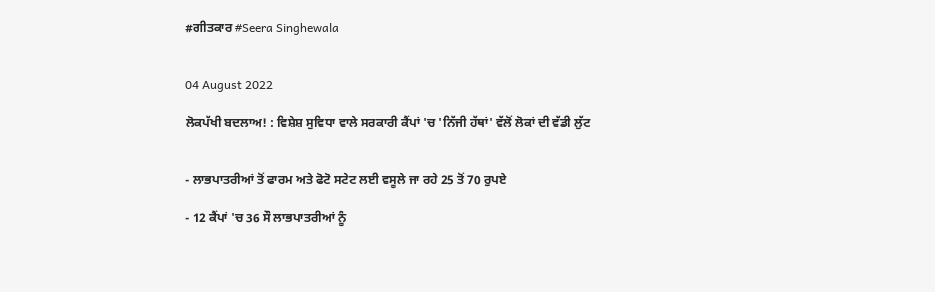#ਗੀਤਕਾਰ #Seera Singhewala


04 August 2022

ਲੋਕਪੱਖੀ ਬਦਲਾਅ! : ਵਿਸ਼ੇਸ਼ ਸੁਵਿਧਾ ਵਾਲੇ ਸਰਕਾਰੀ ਕੈਂਪਾਂ 'ਚ 'ਨਿੱਜੀ ਹੱਥਾਂ' ਵੱਲੋਂ ਲੋਕਾਂ ਦੀ ਵੱਡੀ ਲੁੱਟ


- ਲਾਭਪਾਤਰੀਆਂ ਤੋਂ ਫਾਰਮ ਅਤੇ ਫੋਟੋ ਸਟੇਟ ਲਈ ਵਸੂਲੇ ਜਾ ਰਹੇ 25 ਤੋਂ 70 ਰੁਪਏ

- 12 ਕੈਂਪਾਂ 'ਚ 36 ਸੌ ਲਾਭਪਾਤਰੀਆਂ ਨੂੰ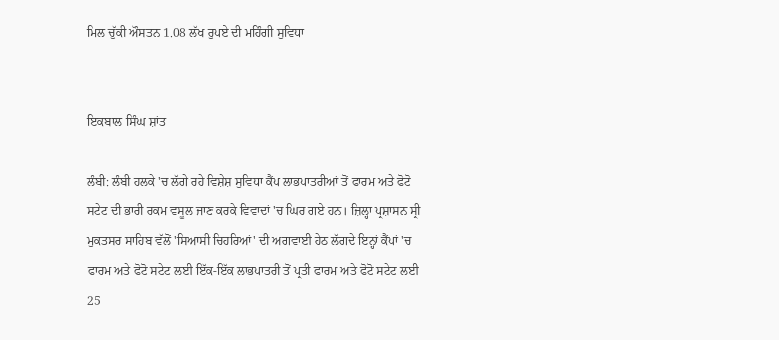ਮਿਲ ਚੁੱਕੀ ਔਸਤਨ 1.08 ਲੱਖ ਰੁਪਏ ਦੀ ਮਹਿੰਗੀ ਸੁਵਿਧਾ


ਇਕਬਾਲ ਸਿੰਘ ਸ਼ਾਂਤ

ਲੰਬੀ: ਲੰਬੀ ਹਲਕੇ 'ਚ ਲੱਗੇ ਰਹੇ ਵਿਸ਼ੇਸ਼ ਸੁਵਿਧਾ ਕੈਂਪ ਲਾਭਪਾਤਰੀਆਂ ਤੋਂ ਫਾਰਮ ਅਤੇ ਫੋਟੋ ਸਟੇਟ ਦੀ ਭਾਰੀ ਰਕਮ ਵਸੂਲ ਜਾਣ ਕਰਕੇ ਵਿਵਾਦਾਂ 'ਚ ਘਿਰ ਗਏ ਹਨ। ਜ਼ਿਲ੍ਹਾ ਪ੍ਰਸ਼ਾਸਨ ਸ੍ਰੀ ਮੁਕਤਸਰ ਸਾਹਿਬ ਵੱਲੋਂ 'ਸਿਆਸੀ ਚਿਹਰਿਆਂ' ਦੀ ਅਗਵਾਈ ਹੇਠ ਲੱਗਦੇ ਇਨ੍ਹਾਂ ਕੈਂਪਾਂ 'ਚ ਫਾਰਮ ਅਤੇ ਫੋਟੋ ਸਟੇਟ ਲਈ ਇੱਕ-ਇੱਕ ਲਾਭਪਾਤਰੀ ਤੋਂ ਪ੍ਰਤੀ ਫਾਰਮ ਅਤੇ ਫੋਟੋ ਸਟੇਟ ਲਈ 25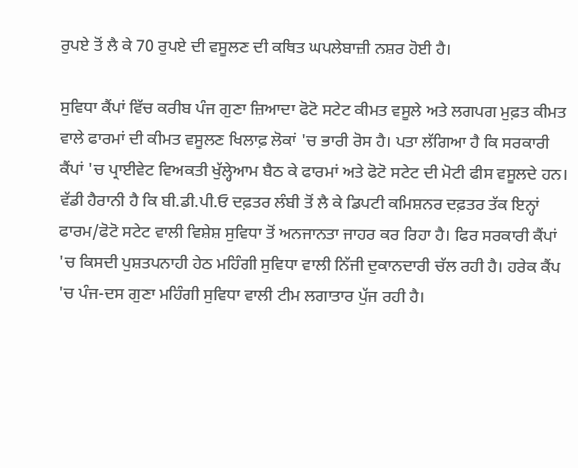ਰੁਪਏ ਤੋਂ ਲੈ ਕੇ 70 ਰੁਪਏ ਦੀ ਵਸੂਲਣ ਦੀ ਕਥਿਤ ਘਪਲੇਬਾਜ਼ੀ ਨਸ਼ਰ ਹੋਈ ਹੈ।

ਸੁਵਿਧਾ ਕੈਂਪਾਂ ਵਿੱਚ ਕਰੀਬ ਪੰਜ ਗੁਣਾ ਜ਼ਿਆਦਾ ਫੋਟੋ ਸਟੇਟ ਕੀਮਤ ਵਸੂਲੇ ਅਤੇ ਲਗਪਗ ਮੁਫ਼ਤ ਕੀਮਤ ਵਾਲੇ ਫਾਰਮਾਂ ਦੀ ਕੀਮਤ ਵਸੂਲਣ ਖਿਲਾਫ਼ ਲੋਕਾਂ 'ਚ ਭਾਰੀ ਰੋਸ ਹੈ। ਪਤਾ ਲੱਗਿਆ ਹੈ ਕਿ ਸਰਕਾਰੀ ਕੈਂਪਾਂ 'ਚ ਪ੍ਰਾਈਵੇਟ ਵਿਅਕਤੀ ਖੁੱਲ੍ਹੇਆਮ ਬੈਠ ਕੇ ਫਾਰਮਾਂ ਅਤੇ ਫੋਟੋ ਸਟੇਟ ਦੀ ਮੋਟੀ ਫੀਸ ਵਸੂਲਦੇ ਹਨ। ਵੱਡੀ ਹੈਰਾਨੀ ਹੈ ਕਿ ਬੀ.ਡੀ.ਪੀ.ਓ ਦਫ਼ਤਰ ਲੰਬੀ ਤੋਂ ਲੈ ਕੇ ਡਿਪਟੀ ਕਮਿਸ਼ਨਰ ਦਫ਼ਤਰ ਤੱਕ ਇਨ੍ਹਾਂ ਫਾਰਮ/ਫੋਟੋ ਸਟੇਟ ਵਾਲੀ ਵਿਸ਼ੇਸ਼ ਸੁਵਿਧਾ ਤੋਂ ਅਨਜਾਨਤਾ ਜਾਹਰ ਕਰ ਰਿਹਾ ਹੈ। ਫਿਰ ਸਰਕਾਰੀ ਕੈਂਪਾਂ 'ਚ ਕਿਸਦੀ ਪੁਸ਼ਤਪਨਾਹੀ ਹੇਠ ਮਹਿੰਗੀ ਸੁਵਿਧਾ ਵਾਲੀ ਨਿੱਜੀ ਦੁਕਾਨਦਾਰੀ ਚੱਲ ਰਹੀ ਹੈ। ਹਰੇਕ ਕੈਂਪ 'ਚ ਪੰਜ-ਦਸ ਗੁਣਾ ਮਹਿੰਗੀ ਸੁਵਿਧਾ ਵਾਲੀ ਟੀਮ ਲਗਾਤਾਰ ਪੁੱਜ ਰਹੀ ਹੈ।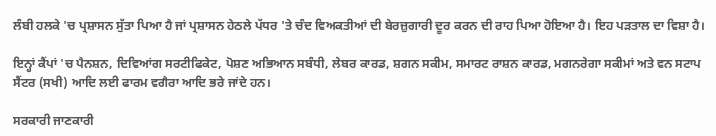ਲੰਬੀ ਹਲਕੇ 'ਚ ਪ੍ਰਸ਼ਾਸਨ ਸੁੱਤਾ ਪਿਆ ਹੈ ਜਾਂ ਪ੍ਰਸ਼ਾਸਨ ਹੇਠਲੇ ਪੱਧਰ 'ਤੇ ਚੰਦ ਵਿਅਕਤੀਆਂ ਦੀ ਬੇਰਜ਼ੁਗਾਰੀ ਦੂਰ ਕਰਨ ਦੀ ਰਾਹ ਪਿਆ ਹੋਇਆ ਹੈ। ਇਹ ਪੜਤਾਲ ਦਾ ਵਿਸ਼ਾ ਹੈ।

ਇਨ੍ਹਾਂ ਕੈਂਪਾਂ 'ਚ ਪੈਨਸ਼ਨ, ਦਿਵਿਆਂਗ ਸਰਟੀਫਿਕੇਟ, ਪੋਸ਼ਣ ਅਭਿਆਨ ਸਬੰਧੀ, ਲੇਬਰ ਕਾਰਡ, ਸ਼ਗਨ ਸਕੀਮ, ਸਮਾਰਟ ਰਾਸ਼ਨ ਕਾਰਡ, ਮਗਨਰੇਗਾ ਸਕੀਮਾਂ ਅਤੇ ਵਨ ਸਟਾਪ ਸੈਂਟਰ (ਸਖੀ) ਆਦਿ ਲਈ ਫਾਰਮ ਵਗੈਰਾ ਆਦਿ ਭਰੇ ਜਾਂਦੇ ਹਨ।

ਸਰਕਾਰੀ ਜਾਣਕਾਰੀ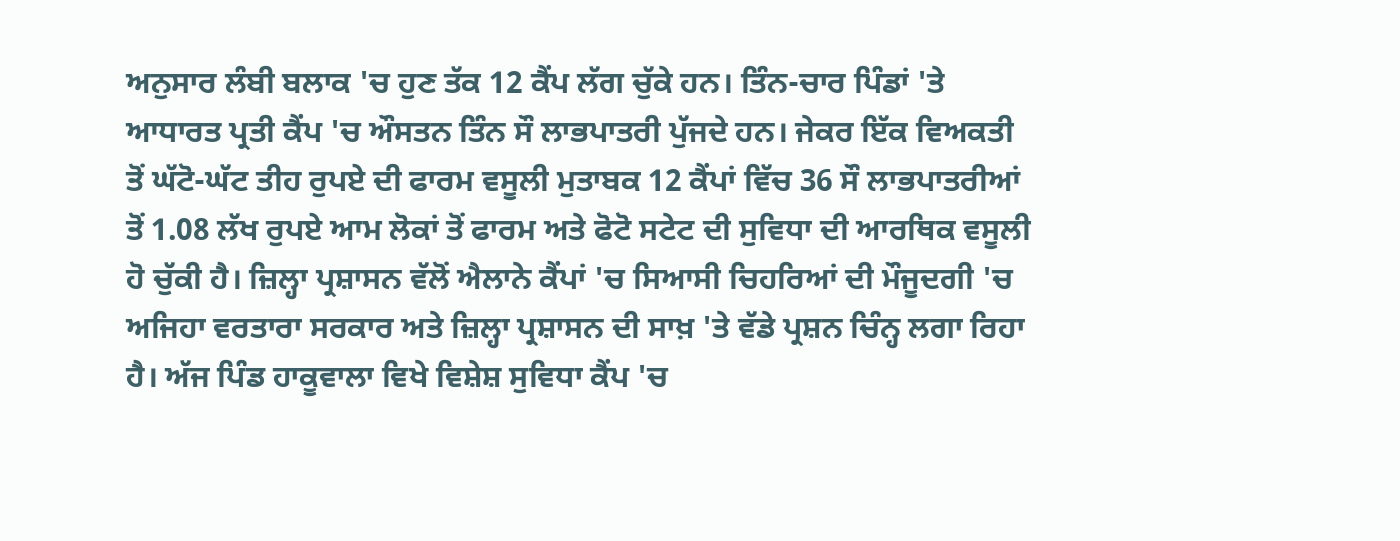ਅਨੁਸਾਰ ਲੰਬੀ ਬਲਾਕ 'ਚ ਹੁਣ ਤੱਕ 12 ਕੈਂਪ ਲੱਗ ਚੁੱਕੇ ਹਨ। ਤਿੰਨ-ਚਾਰ ਪਿੰਡਾਂ 'ਤੇ ਆਧਾਰਤ ਪ੍ਰਤੀ ਕੈਂਪ 'ਚ ਔਸਤਨ ਤਿੰਨ ਸੌ ਲਾਭਪਾਤਰੀ ਪੁੱਜਦੇ ਹਨ। ਜੇਕਰ ਇੱਕ ਵਿਅਕਤੀ ਤੋਂ ਘੱਟੋ-ਘੱਟ ਤੀਹ ਰੁਪਏ ਦੀ ਫਾਰਮ ਵਸੂਲੀ ਮੁਤਾਬਕ 12 ਕੈਂਪਾਂ ਵਿੱਚ 36 ਸੌ ਲਾਭਪਾਤਰੀਆਂ ਤੋਂ 1.08 ਲੱਖ ਰੁਪਏ ਆਮ ਲੋਕਾਂ ਤੋਂ ਫਾਰਮ ਅਤੇ ਫੋਟੋ ਸਟੇਟ ਦੀ ਸੁਵਿਧਾ ਦੀ ਆਰਥਿਕ ਵਸੂਲੀ ਹੋ ਚੁੱਕੀ ਹੈ। ਜ਼ਿਲ੍ਹਾ ਪ੍ਰਸ਼ਾਸਨ ਵੱਲੋਂ ਐਲਾਨੇ ਕੈਂਪਾਂ 'ਚ ਸਿਆਸੀ ਚਿਹਰਿਆਂ ਦੀ ਮੌਜੂਦਗੀ 'ਚ ਅਜਿਹਾ ਵਰਤਾਰਾ ਸਰਕਾਰ ਅਤੇ ਜ਼ਿਲ੍ਹਾ ਪ੍ਰਸ਼ਾਸਨ ਦੀ ਸਾਖ਼ 'ਤੇ ਵੱਡੇ ਪ੍ਰਸ਼ਨ ਚਿੰਨ੍ਹ ਲਗਾ ਰਿਹਾ ਹੈ। ਅੱਜ ਪਿੰਡ ਹਾਕੂਵਾਲਾ ਵਿਖੇ ਵਿਸ਼ੇਸ਼ ਸੁਵਿਧਾ ਕੈਂਪ 'ਚ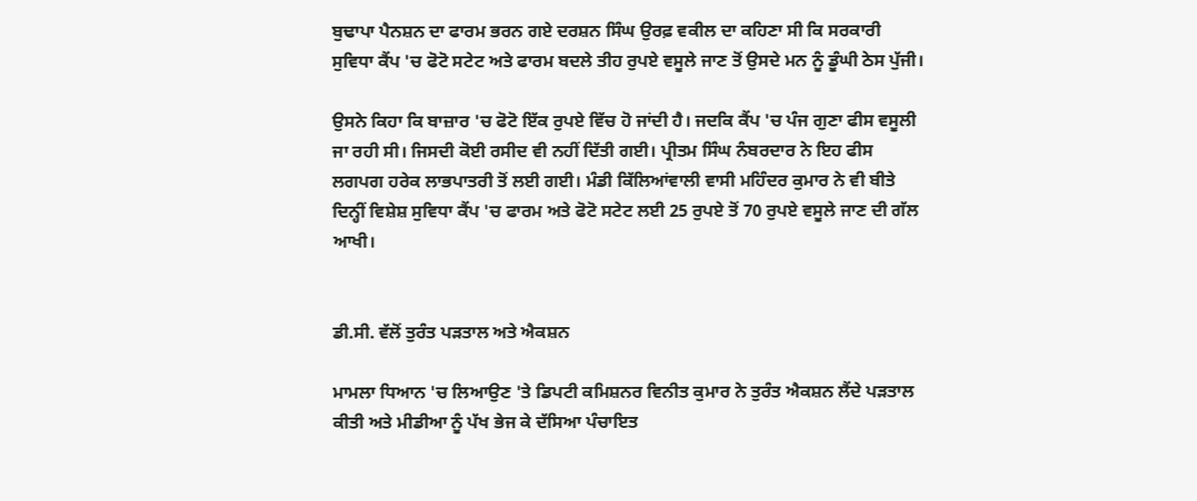ਬੁਢਾਪਾ ਪੈਨਸ਼ਨ ਦਾ ਫਾਰਮ ਭਰਨ ਗਏ ਦਰਸ਼ਨ ਸਿੰਘ ਉਰਫ਼ ਵਕੀਲ ਦਾ ਕਹਿਣਾ ਸੀ ਕਿ ਸਰਕਾਰੀ ਸੁਵਿਧਾ ਕੈਂਪ 'ਚ ਫੋਟੋ ਸਟੇਟ ਅਤੇ ਫਾਰਮ ਬਦਲੇ ਤੀਹ ਰੁਪਏ ਵਸੂਲੇ ਜਾਣ ਤੋਂ ਉਸਦੇ ਮਨ ਨੂੰ ਡੂੰਘੀ ਠੇਸ ਪੁੱਜੀ।

ਉਸਨੇ ਕਿਹਾ ਕਿ ਬਾਜ਼ਾਰ 'ਚ ਫੋਟੋ ਇੱਕ ਰੁਪਏ ਵਿੱਚ ਹੋ ਜਾਂਦੀ ਹੈ। ਜਦਕਿ ਕੈਂਪ 'ਚ ਪੰਜ ਗੁਣਾ ਫੀਸ ਵਸੂਲੀ ਜਾ ਰਹੀ ਸੀ। ਜਿਸਦੀ ਕੋਈ ਰਸੀਦ ਵੀ ਨਹੀਂ ਦਿੱਤੀ ਗਈ। ਪ੍ਰੀਤਮ ਸਿੰਘ ਨੰਬਰਦਾਰ ਨੇ ਇਹ ਫੀਸ ਲਗਪਗ ਹਰੇਕ ਲਾਭਪਾਤਰੀ ਤੋਂ ਲਈ ਗਈ। ਮੰਡੀ ਕਿੱਲਿਆਂਵਾਲੀ ਵਾਸੀ ਮਹਿੰਦਰ ਕੁਮਾਰ ਨੇ ਵੀ ਬੀਤੇ ਦਿਨ੍ਹੀਂ ਵਿਸ਼ੇਸ਼ ਸੁਵਿਧਾ ਕੈਂਪ 'ਚ ਫਾਰਮ ਅਤੇ ਫੋਟੋ ਸਟੇਟ ਲਈ 25 ਰੁਪਏ ਤੋਂ 70 ਰੁਪਏ ਵਸੂਲੇ ਜਾਣ ਦੀ ਗੱਲ ਆਖੀ।


ਡੀ.ਸੀ. ਵੱਲੋਂ ਤੁਰੰਤ ਪੜਤਾਲ ਅਤੇ ਐਕਸ਼ਨ

ਮਾਮਲਾ ਧਿਆਨ 'ਚ ਲਿਆਉਣ 'ਤੇ ਡਿਪਟੀ ਕਮਿਸ਼ਨਰ ਵਿਨੀਤ ਕੁਮਾਰ ਨੇ ਤੁਰੰਤ ਐਕਸ਼ਨ ਲੈਂਦੇ ਪੜਤਾਲ ਕੀਤੀ ਅਤੇ ਮੀਡੀਆ ਨੂੰ ਪੱਖ ਭੇਜ ਕੇ ਦੱਸਿਆ ਪੰਚਾਇਤ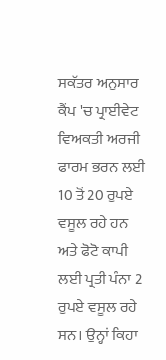ਸਕੱਤਰ ਅਨੁਸਾਰ ਕੈਂਪ 'ਚ ਪ੍ਰਾਈਵੇਟ ਵਿਅਕਤੀ ਅਰਜੀ ਫਾਰਮ ਭਰਨ ਲਈ 10 ਤੋਂ 20 ਰੁਪਏ ਵਸੂਲ ਰਹੇ ਹਨ ਅਤੇ ਫੋਟੋ ਕਾਪੀ ਲਈ ਪ੍ਰਤੀ ਪੰਨਾ 2 ਰੁਪਏ ਵਸੂਲ ਰਹੇ ਸਨ। ਉਨ੍ਹਾਂ ਕਿਹਾ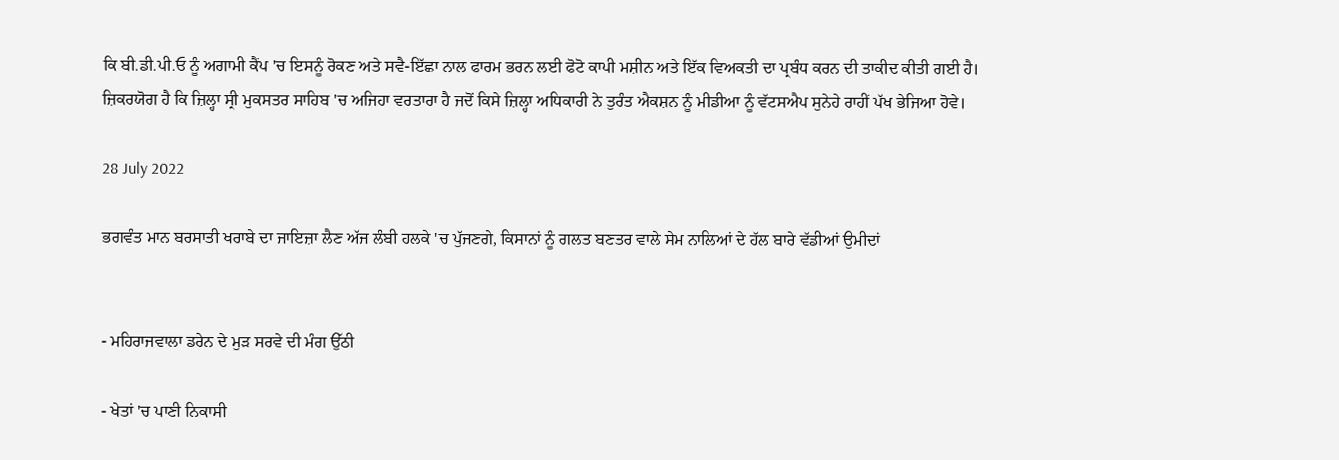ਕਿ ਬੀ.ਡੀ.ਪੀ.ਓ ਨੂੰ ਅਗਾਮੀ ਕੈਂਪ 'ਚ ਇਸਨੂੰ ਰੋਕਣ ਅਤੇ ਸਵੈ-ਇੱਛਾ ਨਾਲ ਫਾਰਮ ਭਰਨ ਲਈ ਫੋਟੋ ਕਾਪੀ ਮਸ਼ੀਨ ਅਤੇ ਇੱਕ ਵਿਅਕਤੀ ਦਾ ਪ੍ਰਬੰਧ ਕਰਨ ਦੀ ਤਾਕੀਦ ਕੀਤੀ ਗਈ ਹੈ। ਜ਼ਿਕਰਯੋਗ ਹੈ ਕਿ ਜ਼ਿਲ੍ਹਾ ਸ੍ਰੀ ਮੁਕਸਤਰ ਸਾਹਿਬ 'ਚ ਅਜਿਹਾ ਵਰਤਾਰਾ ਹੈ ਜਦੋਂ ਕਿਸੇ ਜ਼ਿਲ੍ਹਾ ਅਧਿਕਾਰੀ ਨੇ ਤੁਰੰਤ ਐਕਸ਼ਨ ਨੂੰ ਮੀਡੀਆ ਨੂੰ ਵੱਟਸਐਪ ਸੁਨੇਹੇ ਰਾਹੀਂ ਪੱਖ ਭੇਜਿਆ ਹੋਵੇ।

28 July 2022

ਭਗਵੰਤ ਮਾਨ ਬਰਸਾਤੀ ਖਰਾਬੇ ਦਾ ਜਾਇਜ਼ਾ ਲੈਣ ਅੱਜ ਲੰਬੀ ਹਲਕੇ 'ਚ ਪੁੱਜਣਗੇ, ਕਿਸਾਨਾਂ ਨੂੰ ਗਲਤ ਬਣਤਰ ਵਾਲੇ ਸੇਮ ਨਾਲਿਆਂ ਦੇ ਹੱਲ ਬਾਰੇ ਵੱਡੀਆਂ ਉਮੀਦਾਂ


- ਮਹਿਰਾਜਵਾਲਾ ਡਰੇਨ ਦੇ ਮੁੜ ਸਰਵੇ ਦੀ ਮੰਗ ਉੱਠੀ

- ਖੇਤਾਂ 'ਚ ਪਾਣੀ ਨਿਕਾਸੀ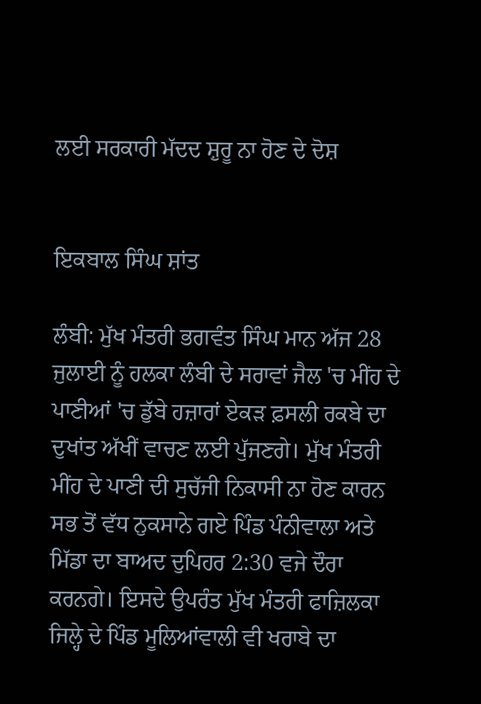ਲਈ ਸਰਕਾਰੀ ਮੱਦਦ ਸ਼ੁਰੂ ਨਾ ਹੋਣ ਦੇ ਦੋਸ਼


ਇਕਬਾਲ ਸਿੰਘ ਸ਼ਾਂਤ

ਲੰਬੀ: ਮੁੱਖ ਮੰਤਰੀ ਭਗਵੰਤ ਸਿੰਘ ਮਾਨ ਅੱਜ 28 ਜੁਲਾਈ ਨੂੰ ਹਲਕਾ ਲੰਬੀ ਦੇ ਸਰਾਵਾਂ ਜੈਲ 'ਚ ਮੀਂਹ ਦੇ ਪਾਣੀਆਂ 'ਚ ਡੁੱਬੇ ਹਜ਼ਾਰਾਂ ਏਕੜ ਫ਼ਸਲੀ ਰਕਬੇ ਦਾ ਦੁਖਾਂਤ ਅੱਖੀਂ ਵਾਚਣ ਲਈ ਪੁੱਜਣਗੇ। ਮੁੱਖ ਮੰਤਰੀ ਮੀਂਹ ਦੇ ਪਾਣੀ ਦੀ ਸੁਚੱਜੀ ਨਿਕਾਸੀ ਨਾ ਹੋਣ ਕਾਰਨ ਸਭ ਤੋਂ ਵੱਧ ਨੁਕਸਾਨੇ ਗਏ ਪਿੰਡ ਪੰਨੀਵਾਲਾ ਅਤੇ ਮਿੱਡਾ ਦਾ ਬਾਅਦ ਦੁਪਿਹਰ 2:30 ਵਜੇ ਦੌਰਾ ਕਰਨਗੇ। ਇਸਦੇ ਉਪਰੰਤ ਮੁੱਖ ਮੰਤਰੀ ਫਾਜ਼ਿਲਕਾ ਜਿਲ੍ਹੇ ਦੇ ਪਿੰਡ ਮੂਲਿਆਂਵਾਲੀ ਵੀ ਖਰਾਬੇ ਦਾ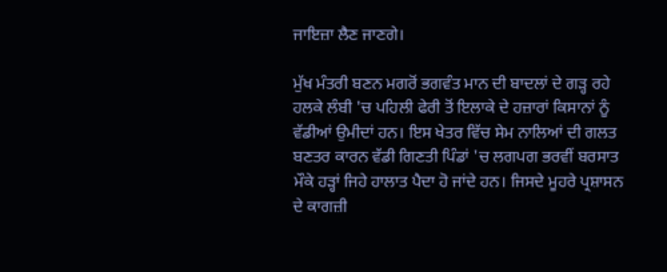ਜਾਇਜ਼ਾ ਲੈਣ ਜਾਣਗੇ।

ਮੁੱਖ ਮੰਤਰੀ ਬਣਨ ਮਗਰੋਂ ਭਗਵੰਤ ਮਾਨ ਦੀ ਬਾਦਲਾਂ ਦੇ ਗੜ੍ਹ ਰਹੇ ਹਲਕੇ ਲੰਬੀ 'ਚ ਪਹਿਲੀ ਫੇਰੀ ਤੋਂ ਇਲਾਕੇ ਦੇ ਹਜ਼ਾਰਾਂ ਕਿਸਾਨਾਂ ਨੂੰ ਵੱਡੀਆਂ ਉਮੀਦਾਂ ਹਨ। ਇਸ ਖੇਤਰ ਵਿੱਚ ਸੇਮ ਨਾਲਿਆਂ ਦੀ ਗਲਤ ਬਣਤਰ ਕਾਰਨ ਵੱਡੀ ਗਿਣਤੀ ਪਿੰਡਾਂ 'ਚ ਲਗਪਗ ਭਰਵੀਂ ਬਰਸਾਤ ਮੌਕੇ ਹੜ੍ਹਾਂ ਜਿਹੇ ਹਾਲਾਤ ਪੈਦਾ ਹੋ ਜਾਂਦੇ ਹਨ। ਜਿਸਦੇ ਮੂਹਰੇ ਪ੍ਰਸ਼ਾਸਨ ਦੇ ਕਾਗਜ਼ੀ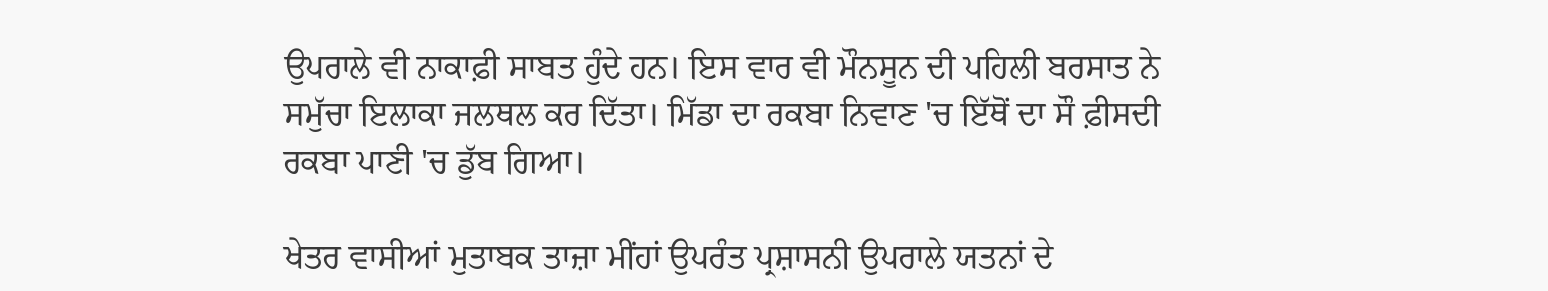ਉਪਰਾਲੇ ਵੀ ਨਾਕਾਫ਼ੀ ਸਾਬਤ ਹੁੰਦੇ ਹਨ। ਇਸ ਵਾਰ ਵੀ ਮੌਨਸੂਨ ਦੀ ਪਹਿਲੀ ਬਰਸਾਤ ਨੇ ਸਮੁੱਚਾ ਇਲਾਕਾ ਜਲਥਲ ਕਰ ਦਿੱਤਾ। ਮਿੱਡਾ ਦਾ ਰਕਬਾ ਨਿਵਾਣ 'ਚ ਇੱਥੋਂ ਦਾ ਸੌ ਫ਼ੀਸਦੀ ਰਕਬਾ ਪਾਣੀ 'ਚ ਡੁੱਬ ਗਿਆ।

ਖੇਤਰ ਵਾਸੀਆਂ ਮੁਤਾਬਕ ਤਾਜ਼ਾ ਮੀਂਹਾਂ ਉਪਰੰਤ ਪ੍ਰਸ਼ਾਸਨੀ ਉਪਰਾਲੇ ਯਤਨਾਂ ਦੇ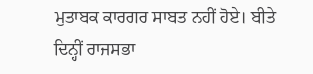ਮੁਤਾਬਕ ਕਾਰਗਰ ਸਾਬਤ ਨਹੀਂ ਹੋਏ। ਬੀਤੇ ਦਿਨ੍ਹੀਂ ਰਾਜਸਭਾ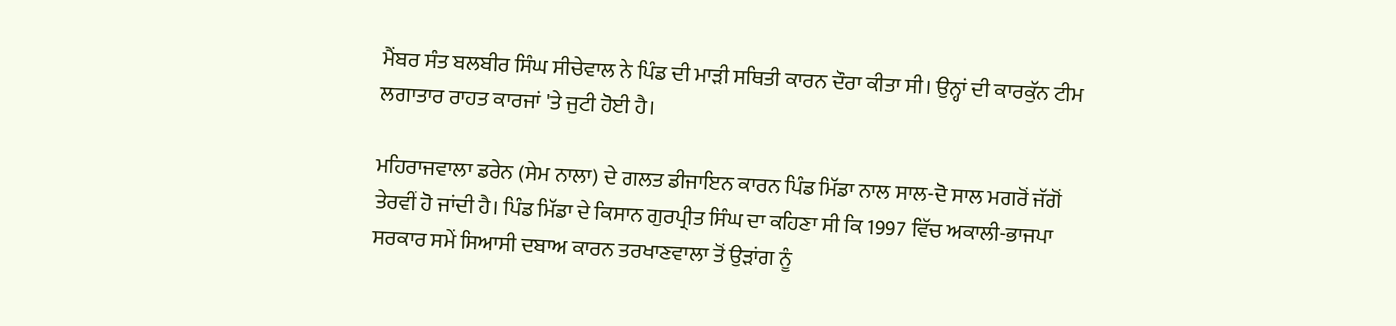ਮੈਂਬਰ ਸੰਤ ਬਲਬੀਰ ਸਿੰਘ ਸੀਚੇਵਾਲ ਨੇ ਪਿੰਡ ਦੀ ਮਾੜੀ ਸਥਿਤੀ ਕਾਰਨ ਦੌਰਾ ਕੀਤਾ ਸੀ। ਉਨ੍ਹਾਂ ਦੀ ਕਾਰਕੁੱਨ ਟੀਮ ਲਗਾਤਾਰ ਰਾਹਤ ਕਾਰਜਾਂ 'ਤੇ ਜੁਟੀ ਹੋਈ ਹੈ।

ਮਹਿਰਾਜਵਾਲਾ ਡਰੇਨ (ਸੇਮ ਨਾਲਾ) ਦੇ ਗਲਤ ਡੀਜਾਇਨ ਕਾਰਨ ਪਿੰਡ ਮਿੱਡਾ ਨਾਲ ਸਾਲ-ਦੋ ਸਾਲ ਮਗਰੋਂ ਜੱਗੋਂ ਤੇਰਵੀਂ ਹੋ ਜਾਂਦੀ ਹੈ। ਪਿੰਡ ਮਿੱਡਾ ਦੇ ਕਿਸਾਨ ਗੁਰਪ੍ਰੀਤ ਸਿੰਘ ਦਾ ਕਹਿਣਾ ਸੀ ਕਿ 1997 ਵਿੱਚ ਅਕਾਲੀ-ਭਾਜਪਾ ਸਰਕਾਰ ਸਮੇਂ ਸਿਆਸੀ ਦਬਾਅ ਕਾਰਨ ਤਰਖਾਣਵਾਲਾ ਤੋਂ ਉੜਾਂਗ ਨੂੰ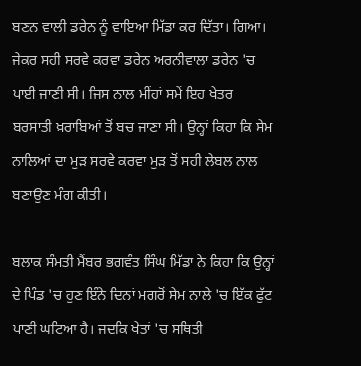ਬਣਨ ਵਾਲੀ ਡਰੇਨ ਨੂੰ ਵਾਇਆ ਮਿੱਡਾ ਕਰ ਦਿੱਤਾ। ਗਿਆ। ਜੇਕਰ ਸਹੀ ਸਰਵੇ ਕਰਵਾ ਡਰੇਨ ਅਰਨੀਵਾਲਾ ਡਰੇਨ 'ਚ ਪਾਈ ਜਾਣੀ ਸੀ। ਜਿਸ ਨਾਲ ਮੀਂਹਾਂ ਸਮੇਂ ਇਹ ਖੇਤਰ ਬਰਸਾਤੀ ਖ਼ਰਾਬਿਆਂ ਤੋਂ ਬਚ ਜਾਣਾ ਸੀ। ਉਨ੍ਹਾਂ ਕਿਹਾ ਕਿ ਸੇਮ ਨਾਲਿਆਂ ਦਾ ਮੁੜ ਸਰਵੇ ਕਰਵਾ ਮੁੜ ਤੋਂ ਸਹੀ ਲੇਬਲ ਨਾਲ ਬਣਾਉਣ ਮੰਗ ਕੀਤੀ।

ਬਲਾਕ ਸੰਮਤੀ ਮੈਂਬਰ ਭਗਵੰਤ ਸਿੰਘ ਮਿੱਡਾ ਨੇ ਕਿਹਾ ਕਿ ਉਨ੍ਹਾਂ ਦੇ ਪਿੰਡ 'ਚ ਹੁਣ ਇੰਨੇ ਦਿਨਾਂ ਮਗਰੋਂ ਸੇਮ ਨਾਲੇ 'ਚ ਇੱਕ ਫੁੱਟ ਪਾਣੀ ਘਟਿਆ ਹੈ। ਜਦਕਿ ਖੇਤਾਂ 'ਚ ਸਥਿਤੀ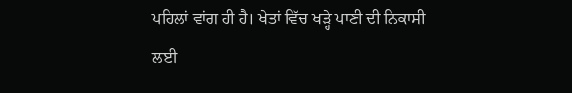ਪਹਿਲਾਂ ਵਾਂਗ ਹੀ ਹੈ। ਖੇਤਾਂ ਵਿੱਚ ਖੜ੍ਹੇ ਪਾਣੀ ਦੀ ਨਿਕਾਸੀ ਲਈ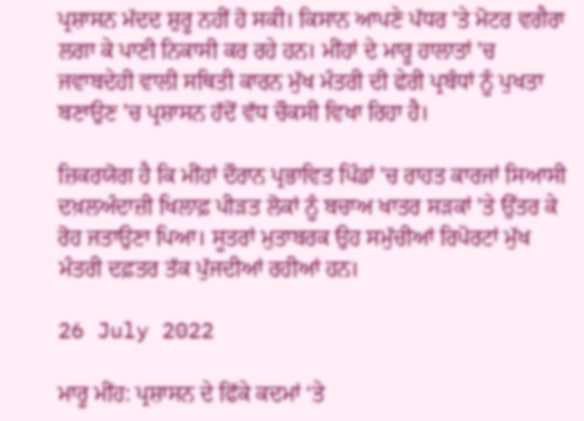ਪ੍ਰਸ਼ਾਸਨ ਮੱਦਦ ਸ਼ੁਰੂ ਨਹੀਂ ਹੋ ਸਕੀ। ਕਿਸਾਨ ਆਪਣੇ ਪੱਧਰ 'ਤੇ ਮੋਟਰ ਵਗੈਰਾ ਲਗਾ ਕੇ ਪਾਣੀ ਨਿਕਾਸੀ ਕਰ ਰਹੇ ਹਨ। ਮੀਂਹਾਂ ਦੇ ਮਾਰੂ ਹਾਲਾਤਾਂ 'ਚ ਜਵਾਬਦੇਹੀ ਵਾਲੀ ਸਥਿਤੀ ਕਾਰਨ ਮੁੱਖ ਮੰਤਰੀ ਦੀ ਫੇਰੀ ਪ੍ਰਬੰਧਾਂ ਨੂੰ ਪੁਖਤਾ ਬਣਾਉਣ 'ਚ ਪ੍ਰਸ਼ਾਸਨ ਹੱਦੋਂ ਵੱਧ ਚੌਕਸੀ ਵਿਖਾ ਰਿਹਾ ਹੈ।

ਜ਼ਿਕਰਯੋਗ ਹੈ ਕਿ ਮੀਂਹਾਂ ਦੌਰਾਨ ਪ੍ਰਭਾਵਿਤ ਪਿੰਡਾਂ 'ਚ ਰਾਹਤ ਕਾਰਜਾਂ ਸਿਆਸੀ ਦਖ਼ਲਅੰਦਾਜ਼ੀ ਖਿਲਾਫ਼ ਪੀੜਤ ਲੋਕਾਂ ਨੂੰ ਬਚਾਅ ਖਾਤਰ ਸੜਕਾਂ 'ਤੇ ਉੱਤਰ ਕੇ ਰੋਹ ਜਤਾਉਣਾ ਪਿਆ। ਸੂਤਰਾਂ ਮੁਤਾਬਰਕ ਉਹ ਸਮੁੱਚੀਆਂ ਰਿਪੋਰਟਾਂ ਮੁੱਖ ਮੰਤਰੀ ਦਫ਼ਤਰ ਤੱਕ ਪੁੱਜਦੀਆਂ ਰਹੀਆਂ ਹਨ।

26 July 2022

ਮਾਰੂ ਮੀਂਹ: ਪ੍ਰਸ਼ਾਸਨ ਦੇ ਫਿੱਕੇ ਕਦਮਾਂ ‘ਤੇ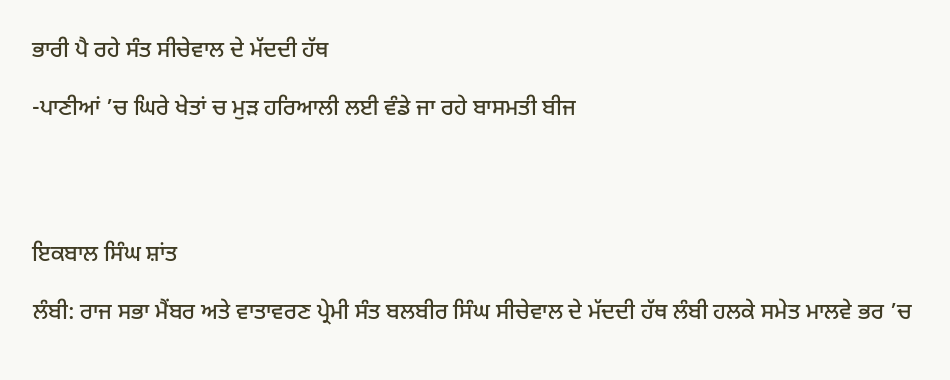ਭਾਰੀ ਪੈ ਰਹੇ ਸੰਤ ਸੀਚੇਵਾਲ ਦੇ ਮੱਦਦੀ ਹੱਥ

-ਪਾਣੀਆਂ ’ਚ ਘਿਰੇ ਖੇਤਾਂ ਚ ਮੁੜ ਹਰਿਆਲੀ ਲਈ ਵੰਡੇ ਜਾ ਰਹੇ ਬਾਸਮਤੀ ਬੀਜ




ਇਕਬਾਲ ਸਿੰਘ ਸ਼ਾਂਤ

ਲੰਬੀ: ਰਾਜ ਸਭਾ ਮੈਂਬਰ ਅਤੇ ਵਾਤਾਵਰਣ ਪ੍ਰੇਮੀ ਸੰਤ ਬਲਬੀਰ ਸਿੰਘ ਸੀਚੇਵਾਲ ਦੇ ਮੱਦਦੀ ਹੱਥ ਲੰਬੀ ਹਲਕੇ ਸਮੇਤ ਮਾਲਵੇ ਭਰ ’ਚ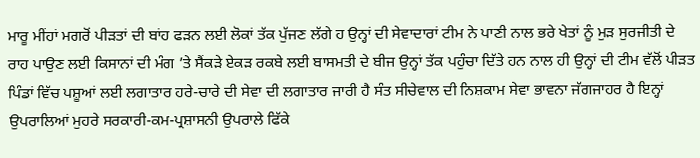ਮਾਰੂ ਮੀਂਹਾਂ ਮਗਰੋਂ ਪੀੜਤਾਂ ਦੀ ਬਾਂਹ ਫੜਨ ਲਈ ਲੋਕਾਂ ਤੱਕ ਪੁੱਜਣ ਲੱਗੇ ਹ ਉਨ੍ਹਾਂ ਦੀ ਸੇਵਾਦਾਰਾਂ ਟੀਮ ਨੇ ਪਾਣੀ ਨਾਲ ਭਰੇ ਖੇਤਾਂ ਨੂੰ ਮੁੜ ਸੁਰਜੀਤੀ ਦੇ ਰਾਹ ਪਾਉਣ ਲਈ ਕਿਸਾਨਾਂ ਦੀ ਮੰਗ ’ਤੇ ਸੈਂਕੜੇ ਏਕੜ ਰਕਬੇ ਲਈ ਬਾਸਮਤੀ ਦੇ ਬੀਜ ਉਨ੍ਹਾਂ ਤੱਕ ਪਹੁੰਚਾ ਦਿੱਤੇ ਹਨ ਨਾਲ ਹੀ ਉਨ੍ਹਾਂ ਦੀ ਟੀਮ ਵੱਲੋਂ ਪੀੜਤ ਪਿੰਡਾਂ ਵਿੱਚ ਪਸ਼ੂਆਂ ਲਈ ਲਗਾਤਾਰ ਹਰੇ-ਚਾਰੇ ਦੀ ਸੇਵਾ ਦੀ ਲਗਾਤਾਰ ਜਾਰੀ ਹੈ ਸੰਤ ਸੀਚੇਵਾਲ ਦੀ ਨਿਸ਼ਕਾਮ ਸੇਵਾ ਭਾਵਨਾ ਜੱਗਜਾਹਰ ਹੈ ਇਨ੍ਹਾਂ ਉਪਰਾਲਿਆਂ ਮੁਹਰੇ ਸਰਕਾਰੀ-ਕਮ-ਪ੍ਰਸ਼ਾਸਨੀ ਉਪਰਾਲੇ ਫਿੱਕੇ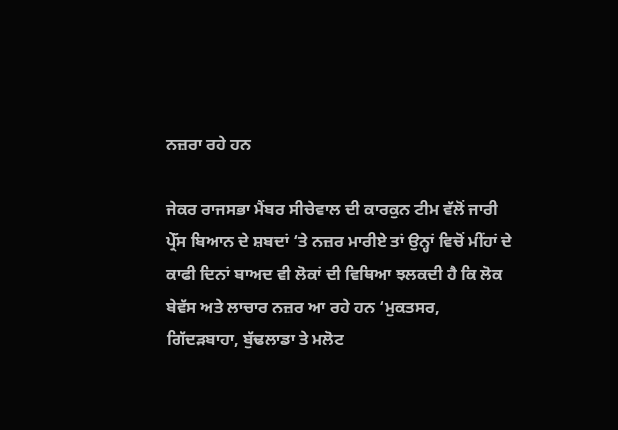ਨਜ਼ਰਾ ਰਹੇ ਹਨ

ਜੇਕਰ ਰਾਜਸਭਾ ਮੈਂਬਰ ਸੀਚੇਵਾਲ ਦੀ ਕਾਰਕੁਨ ਟੀਮ ਵੱਲੋਂ ਜਾਰੀ ਪ੍ਰੇੱਸ ਬਿਆਨ ਦੇ ਸ਼ਬਦਾਂ ‘ਤੇ ਨਜ਼ਰ ਮਾਰੀਏ ਤਾਂ ਉਨ੍ਹਾਂ ਵਿਚੋਂ ਮੀਂਹਾਂ ਦੇ ਕਾਫੀ ਦਿਨਾਂ ਬਾਅਦ ਵੀ ਲੋਕਾਂ ਦੀ ਵਿਥਿਆ ਝਲਕਦੀ ਹੈ ਕਿ ਲੋਕ ਬੇਵੱਸ ਅਤੇ ਲਾਚਾਰ ਨਜ਼ਰ ਆ ਰਹੇ ਹਨ ‘ਮੁਕਤਸਰ, ਗਿੱਦੜਬਾਹਾ, ਬੁੱਢਲਾਡਾ ਤੇ ਮਲੋਟ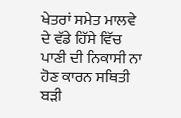ਖੇਤਰਾਂ ਸਮੇਤ ਮਾਲਵੇ ਦੇ ਵੱਡੇ ਹਿੱਸੇ ਵਿੱਚ ਪਾਣੀ ਦੀ ਨਿਕਾਸੀ ਨਾ ਹੋਣ ਕਾਰਨ ਸਥਿਤੀ ਬੜੀ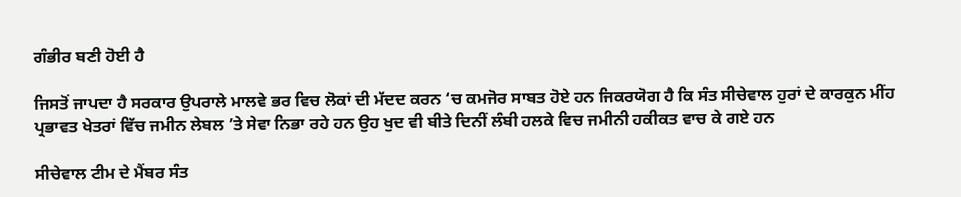ਗੰਭੀਰ ਬਣੀ ਹੋਈ ਹੈ

ਜਿਸਤੋਂ ਜਾਪਦਾ ਹੈ ਸਰਕਾਰ ਉਪਰਾਲੇ ਮਾਲਵੇ ਭਰ ਵਿਚ ਲੋਕਾਂ ਦੀ ਮੱਦਦ ਕਰਨ ‘ਚ ਕਮਜੋਰ ਸਾਬਤ ਹੋਏ ਹਨ ਜਿਕਰਯੋਗ ਹੈ ਕਿ ਸੰਤ ਸੀਚੇਵਾਲ ਹੁਰਾਂ ਦੇ ਕਾਰਕੁਨ ਮੀਂਹ ਪ੍ਰਭਾਵਤ ਖੇਤਰਾਂ ਵਿੱਚ ਜਮੀਨ ਲੇਬਲ ’ਤੇ ਸੇਵਾ ਨਿਭਾ ਰਹੇ ਹਨ ਉਹ ਖੁਦ ਵੀ ਬੀਤੇ ਦਿਨੀਂ ਲੰਬੀ ਹਲਕੇ ਵਿਚ ਜਮੀਨੀ ਹਕੀਕਤ ਵਾਚ ਕੇ ਗਏ ਹਨ

ਸੀਚੇਵਾਲ ਟੀਮ ਦੇ ਮੈਂਬਰ ਸੰਤ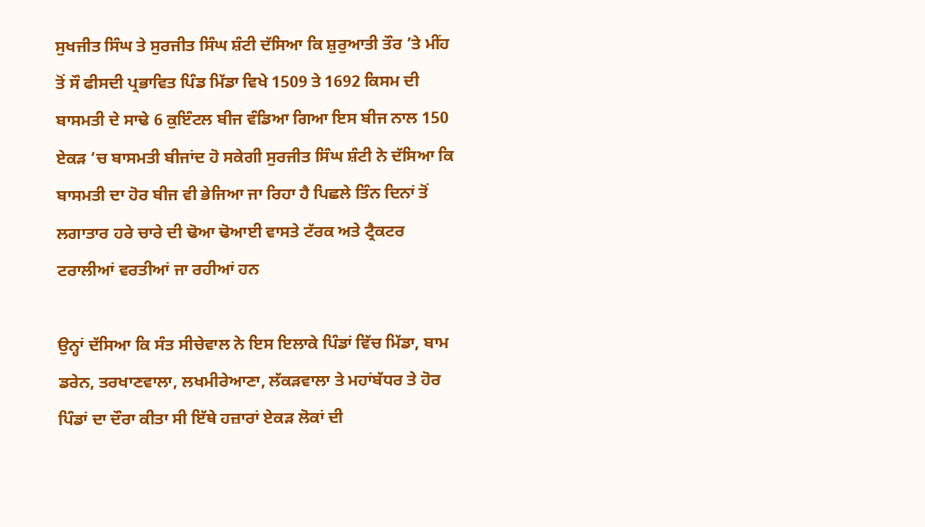ਸੁਖਜੀਤ ਸਿੰਘ ਤੇ ਸੁਰਜੀਤ ਸਿੰਘ ਸ਼ੰਟੀ ਦੱਸਿਆ ਕਿ ਸ਼ੁਰੁਆਤੀ ਤੌਰ ’ਤੇ ਮੀਂਹ ਤੋਂ ਸੌ ਫੀਸਦੀ ਪ੍ਰਭਾਵਿਤ ਪਿੰਡ ਮਿੱਡਾ ਵਿਖੇ 1509 ਤੇ 1692 ਕਿਸਮ ਦੀ ਬਾਸਮਤੀ ਦੇ ਸਾਢੇ 6 ਕੁਇੰਟਲ ਬੀਜ ਵੰਡਿਆ ਗਿਆ ਇਸ ਬੀਜ ਨਾਲ 150 ਏਕੜ ‘ਚ ਬਾਸਮਤੀ ਬੀਜਾਂਦ ਹੋ ਸਕੇਗੀ ਸੁਰਜੀਤ ਸਿੰਘ ਸ਼ੰਟੀ ਨੇ ਦੱਸਿਆ ਕਿ ਬਾਸਮਤੀ ਦਾ ਹੋਰ ਬੀਜ ਵੀ ਭੇਜਿਆ ਜਾ ਰਿਹਾ ਹੈ ਪਿਛਲੇ ਤਿੰਨ ਦਿਨਾਂ ਤੋਂ ਲਗਾਤਾਰ ਹਰੇ ਚਾਰੇ ਦੀ ਢੋਆ ਢੋਆਈ ਵਾਸਤੇ ਟੱਰਕ ਅਤੇ ਟ੍ਰੈਕਟਰ ਟਰਾਲੀਆਂ ਵਰਤੀਆਂ ਜਾ ਰਹੀਆਂ ਹਨ

ਉਨ੍ਹਾਂ ਦੱਸਿਆ ਕਿ ਸੰਤ ਸੀਚੇਵਾਲ ਨੇ ਇਸ ਇਲਾਕੇ ਪਿੰਡਾਂ ਵਿੱਚ ਮਿੱਡਾ, ਬਾਮ ਡਰੇਨ, ਤਰਖਾਣਵਾਲਾ, ਲਖਮੀਰੇਆਣਾ, ਲੱਕੜਵਾਲਾ ਤੇ ਮਹਾਂਬੱਧਰ ਤੇ ਹੋਰ ਪਿੰਡਾਂ ਦਾ ਦੌਰਾ ਕੀਤਾ ਸੀ ਇੱਥੇ ਹਜ਼ਾਰਾਂ ਏਕੜ ਲੋਕਾਂ ਦੀ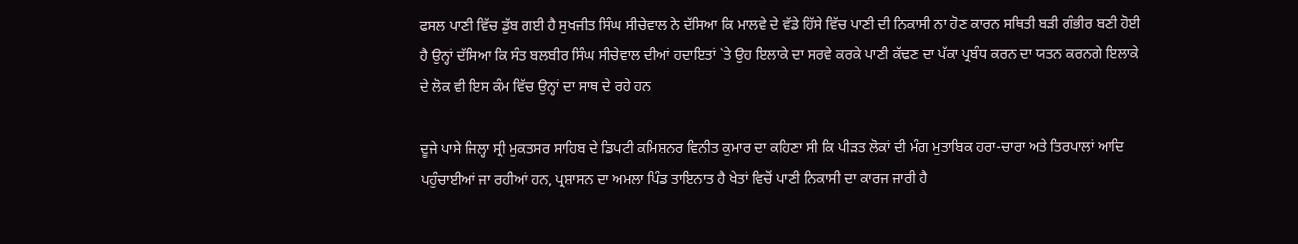ਫਸਲ ਪਾਣੀ ਵਿੱਚ ਡੁੱਬ ਗਈ ਹੈ ਸੁਖਜੀਤ ਸਿੰਘ ਸੀਚੇਵਾਲ ਨੇ ਦੱਸਿਆ ਕਿ ਮਾਲਵੇ ਦੇ ਵੱਡੇ ਹਿੱਸੇ ਵਿੱਚ ਪਾਣੀ ਦੀ ਨਿਕਾਸੀ ਨਾ ਹੋਣ ਕਾਰਨ ਸਥਿਤੀ ਬੜੀ ਗੰਭੀਰ ਬਣੀ ਹੋਈ ਹੈ ਉਨ੍ਹਾਂ ਦੱਸਿਆ ਕਿ ਸੰਤ ਬਲਬੀਰ ਸਿੰਘ ਸੀਚੇਵਾਲ ਦੀਆਂ ਹਦਾਇਤਾਂ `ਤੇ ਉਹ ਇਲਾਕੇ ਦਾ ਸਰਵੇ ਕਰਕੇ ਪਾਣੀ ਕੱਢਣ ਦਾ ਪੱਕਾ ਪ੍ਰਬੰਧ ਕਰਨ ਦਾ ਯਤਨ ਕਰਨਗੇ ਇਲਾਕੇ ਦੇ ਲੋਕ ਵੀ ਇਸ ਕੰਮ ਵਿੱਚ ਉਨ੍ਹਾਂ ਦਾ ਸਾਥ ਦੇ ਰਹੇ ਹਨ

ਦੂਜੇ ਪਾਸੇ ਜਿਲ੍ਹਾ ਸ੍ਰੀ ਮੁਕਤਸਰ ਸਾਹਿਬ ਦੇ ਡਿਪਟੀ ਕਮਿਸ਼ਨਰ ਵਿਨੀਤ ਕੁਮਾਰ ਦਾ ਕਹਿਣਾ ਸੀ ਕਿ ਪੀੜਤ ਲੋਕਾਂ ਦੀ ਮੰਗ ਮੁਤਾਬਿਕ ਹਰਾ-ਚਾਰਾ ਅਤੇ ਤਿਰਪਾਲਾਂ ਆਦਿ ਪਹੁੰਚਾਈਆਂ ਜਾ ਰਹੀਆਂ ਹਨ, ਪ੍ਰਸ਼ਾਸਨ ਦਾ ਅਮਲਾ ਪਿੰਡ ਤਾਇਨਾਤ ਹੈ ਖੇਤਾਂ ਵਿਚੋਂ ਪਾਣੀ ਨਿਕਾਸੀ ਦਾ ਕਾਰਜ ਜਾਰੀ ਹੈ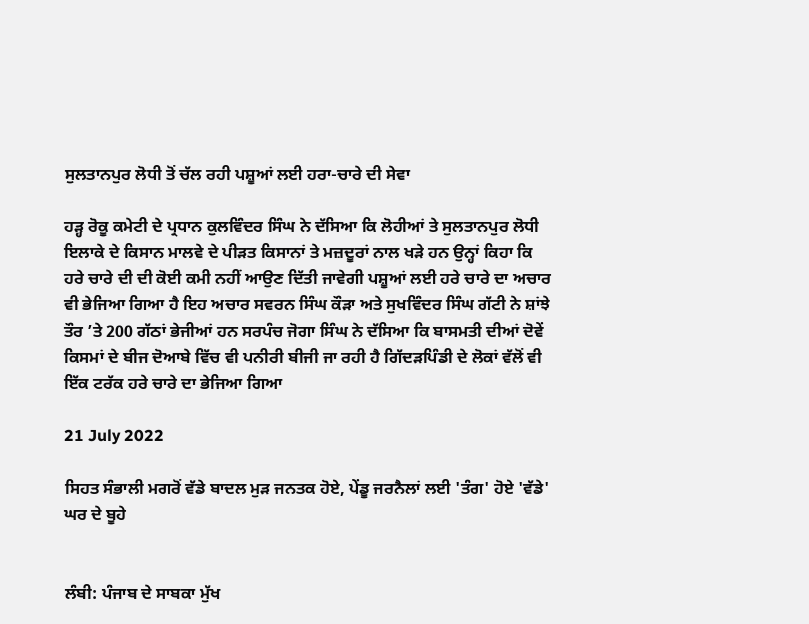ਸੁਲਤਾਨਪੁਰ ਲੋਧੀ ਤੋਂ ਚੱਲ ਰਹੀ ਪਸ਼ੂਆਂ ਲਈ ਹਰਾ-ਚਾਰੇ ਦੀ ਸੇਵਾ

ਹੜ੍ਹ ਰੋਕੂ ਕਮੇਟੀ ਦੇ ਪ੍ਰਧਾਨ ਕੁਲਵਿੰਦਰ ਸਿੰਘ ਨੇ ਦੱਸਿਆ ਕਿ ਲੋਹੀਆਂ ਤੇ ਸੁਲਤਾਨਪੁਰ ਲੋਧੀ ਇਲਾਕੇ ਦੇ ਕਿਸਾਨ ਮਾਲਵੇ ਦੇ ਪੀੜਤ ਕਿਸਾਨਾਂ ਤੇ ਮਜ਼ਦੂਰਾਂ ਨਾਲ ਖੜੇ ਹਨ ਉਨ੍ਹਾਂ ਕਿਹਾ ਕਿ ਹਰੇ ਚਾਰੇ ਦੀ ਦੀ ਕੋਈ ਕਮੀ ਨਹੀਂ ਆਉਣ ਦਿੱਤੀ ਜਾਵੇਗੀ ਪਸ਼ੂਆਂ ਲਈ ਹਰੇ ਚਾਰੇ ਦਾ ਅਚਾਰ ਵੀ ਭੇਜਿਆ ਗਿਆ ਹੈ ਇਹ ਅਚਾਰ ਸਵਰਨ ਸਿੰਘ ਕੌੜਾ ਅਤੇ ਸੁਖਵਿੰਦਰ ਸਿੰਘ ਗੱਟੀ ਨੇ ਸ਼ਾਂਝੇ ਤੌਰ ’ਤੇ 200 ਗੱਠਾਂ ਭੇਜੀਆਂ ਹਨ ਸਰਪੰਚ ਜੋਗਾ ਸਿੰਘ ਨੇ ਦੱਸਿਆ ਕਿ ਬਾਸਮਤੀ ਦੀਆਂ ਦੋਵੇਂ ਕਿਸਮਾਂ ਦੇ ਬੀਜ ਦੋਆਬੇ ਵਿੱਚ ਵੀ ਪਨੀਰੀ ਬੀਜੀ ਜਾ ਰਹੀ ਹੈ ਗਿੱਦੜਪਿੰਡੀ ਦੇ ਲੋਕਾਂ ਵੱਲੋਂ ਵੀ ਇੱਕ ਟਰੱਕ ਹਰੇ ਚਾਰੇ ਦਾ ਭੇਜਿਆ ਗਿਆ

21 July 2022

ਸਿਹਤ ਸੰਭਾਲੀ ਮਗਰੋਂ ਵੱਡੇ ਬਾਦਲ ਮੁੜ ਜਨਤਕ ਹੋਏ, ਪੇਂਡੂ ਜਰਨੈਲਾਂ ਲਈ 'ਤੰਗ' ਹੋਏ 'ਵੱਡੇ' ਘਰ ਦੇ ਬੂਹੇ


ਲੰਬੀ: ਪੰਜਾਬ ਦੇ ਸਾਬਕਾ ਮੁੱਖ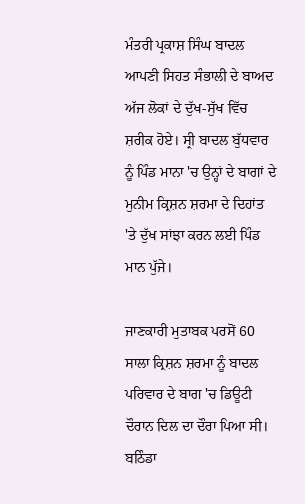ਮੰਤਰੀ ਪ੍ਰਕਾਸ਼ ਸਿੰਘ ਬਾਦਲ ਆਪਣੀ ਸਿਹਤ ਸੰਭਾਲੀ ਦੇ ਬਾਅਦ ਅੱਜ ਲੋਕਾਂ ਦੇ ਦੁੱਖ-ਸੁੱਖ ਵਿੱਚ ਸ਼ਰੀਕ ਹੋਏ। ਸ੍ਰੀ ਬਾਦਲ ਬੁੱਧਵਾਰ ਨੂੰ ਪਿੰਡ ਮਾਨਾ 'ਚ ਉਨ੍ਹਾਂ ਦੇ ਬਾਗਾਂ ਦੇ ਮੁਨੀਮ ਕ੍ਰਿਸ਼ਨ ਸ਼ਰਮਾ ਦੇ ਦਿਹਾਂਤ 'ਤੇ ਦੁੱਖ ਸਾਂਝਾ ਕਰਨ ਲਈ ਪਿੰਡ ਮਾਨ ਪੁੱਜੇ।

ਜਾਣਕਾਰੀ ਮੁਤਾਬਕ ਪਰਸੋਂ 60 ਸਾਲਾ ਕ੍ਰਿਸ਼ਨ ਸ਼ਰਮਾ ਨੂੰ ਬਾਦਲ ਪਰਿਵਾਰ ਦੇ ਬਾਗ 'ਚ ਡਿਊਟੀ ਦੌਰਾਨ ਦਿਲ ਦਾ ਦੌਰਾ ਪਿਆ ਸੀ। ਬਠਿੰਡਾ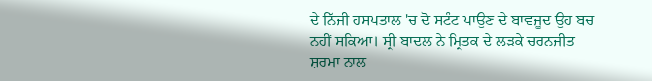ਦੇ ਨਿੱਜੀ ਹਸਪਤਾਲ 'ਚ ਦੋ ਸਟੰਟ ਪਾਉਣ ਦੇ ਬਾਵਜੂਦ ਉਹ ਬਚ ਨਹੀਂ ਸਕਿਆ। ਸ੍ਰੀ ਬਾਦਲ ਨੇ ਮ੍ਰਿਤਕ ਦੇ ਲੜਕੇ ਚਰਨਜੀਤ ਸ਼ਰਮਾ ਨਾਲ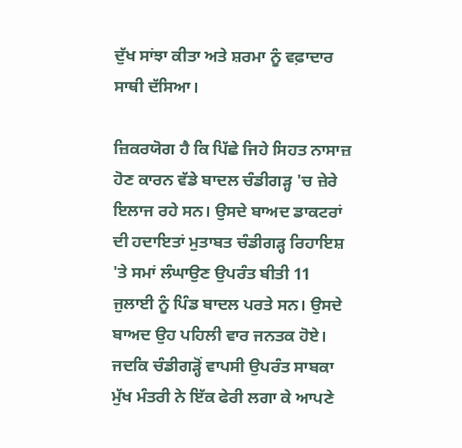ਦੁੱਖ ਸਾਂਝਾ ਕੀਤਾ ਅਤੇ ਸ਼ਰਮਾ ਨੂੰ ਵਫ਼ਾਦਾਰ ਸਾਥੀ ਦੱਸਿਆ।

ਜ਼ਿਕਰਯੋਗ ਹੈ ਕਿ ਪਿੱਛੇ ਜਿਹੇ ਸਿਹਤ ਨਾਸਾਜ਼ ਹੋਣ ਕਾਰਨ ਵੱਡੇ ਬਾਦਲ ਚੰਡੀਗੜ੍ਹ 'ਚ ਜ਼ੇਰੇ ਇਲਾਜ ਰਹੇ ਸਨ। ਉਸਦੇ ਬਾਅਦ ਡਾਕਟਰਾਂ ਦੀ ਹਦਾਇਤਾਂ ਮੁਤਾਬਤ ਚੰਡੀਗੜ੍ਹ ਰਿਹਾਇਸ਼ 'ਤੇ ਸਮਾਂ ਲੰਘਾਉਣ ਉਪਰੰਤ ਬੀਤੀ 11 ਜੁਲਾਈ ਨੂੰ ਪਿੰਡ ਬਾਦਲ ਪਰਤੇ ਸਨ। ਉਸਦੇ ਬਾਅਦ ਉਹ ਪਹਿਲੀ ਵਾਰ ਜਨਤਕ ਹੋਏ। ਜਦਕਿ ਚੰਡੀਗੜ੍ਹੋਂ ਵਾਪਸੀ ਉਪਰੰਤ ਸਾਬਕਾ ਮੁੱਖ ਮੰਤਰੀ ਨੇ ਇੱਕ ਫੇਰੀ ਲਗਾ ਕੇ ਆਪਣੇ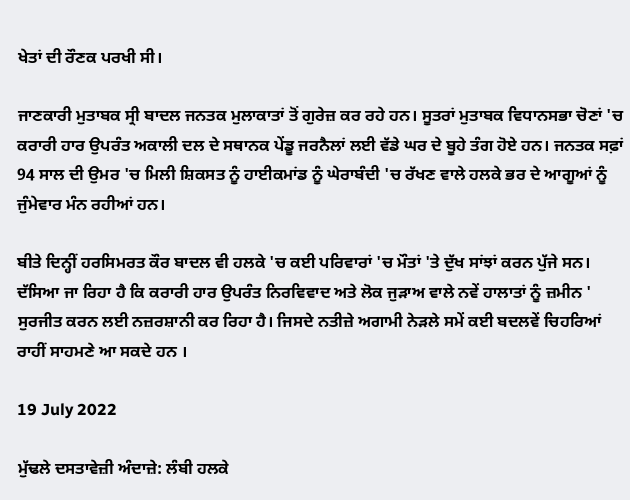ਖੇਤਾਂ ਦੀ ਰੌਣਕ ਪਰਖੀ ਸੀ।

ਜਾਣਕਾਰੀ ਮੁਤਾਬਕ ਸ੍ਰੀ ਬਾਦਲ ਜਨਤਕ ਮੁਲਾਕਾਤਾਂ ਤੋਂ ਗੁਰੇਜ਼ ਕਰ ਰਹੇ ਹਨ। ਸੂਤਰਾਂ ਮੁਤਾਬਕ ਵਿਧਾਨਸਭਾ ਚੋਣਾਂ 'ਚ ਕਰਾਰੀ ਹਾਰ ਉਪਰੰਤ ਅਕਾਲੀ ਦਲ ਦੇ ਸਥਾਨਕ ਪੇਂਡੂ ਜਰਨੈਲਾਂ ਲਈ ਵੱਡੇ ਘਰ ਦੇ ਬੂਹੇ ਤੰਗ ਹੋਏ ਹਨ। ਜਨਤਕ ਸਫ਼ਾਂ 94 ਸਾਲ ਦੀ ਉਮਰ 'ਚ ਮਿਲੀ ਸ਼ਿਕਸਤ ਨੂੰ ਹਾਈਕਮਾਂਡ ਨੂੰ ਘੇਰਾਬੰਦੀ 'ਚ ਰੱਖਣ ਵਾਲੇ ਹਲਕੇ ਭਰ ਦੇ ਆਗੂਆਂ ਨੂੰ ਜੁੰਮੇਵਾਰ ਮੰਨ ਰਹੀਆਂ ਹਨ।

ਬੀਤੇ ਦਿਨ੍ਹੀਂ ਹਰਸਿਮਰਤ ਕੌਰ ਬਾਦਲ ਵੀ ਹਲਕੇ 'ਚ ਕਈ ਪਰਿਵਾਰਾਂ 'ਚ ਮੌਤਾਂ 'ਤੇ ਦੁੱਖ ਸਾਂਝਾਂ ਕਰਨ ਪੁੱਜੇ ਸਨ। ਦੱਸਿਆ ਜਾ ਰਿਹਾ ਹੈ ਕਿ ਕਰਾਰੀ ਹਾਰ ਉਪਰੰਤ ਨਿਰਵਿਵਾਦ ਅਤੇ ਲੋਕ ਜੁੜਾਅ ਵਾਲੇ ਨਵੇਂ ਹਾਲਾਤਾਂ ਨੂੰ ਜ਼ਮੀਨ ' ਸੁਰਜੀਤ ਕਰਨ ਲਈ ਨਜ਼ਰਸ਼ਾਨੀ ਕਰ ਰਿਹਾ ਹੈ। ਜਿਸਦੇ ਨਤੀਜ਼ੇ ਅਗਾਮੀ ਨੇੜਲੇ ਸਮੇਂ ਕਈ ਬਦਲਵੇਂ ਚਿਹਰਿਆਂ ਰਾਹੀਂ ਸਾਹਮਣੇ ਆ ਸਕਦੇ ਹਨ ।

19 July 2022

ਮੁੱਢਲੇ ਦਸਤਾਵੇਜ਼ੀ ਅੰਦਾਜ਼ੇ: ਲੰਬੀ ਹਲਕੇ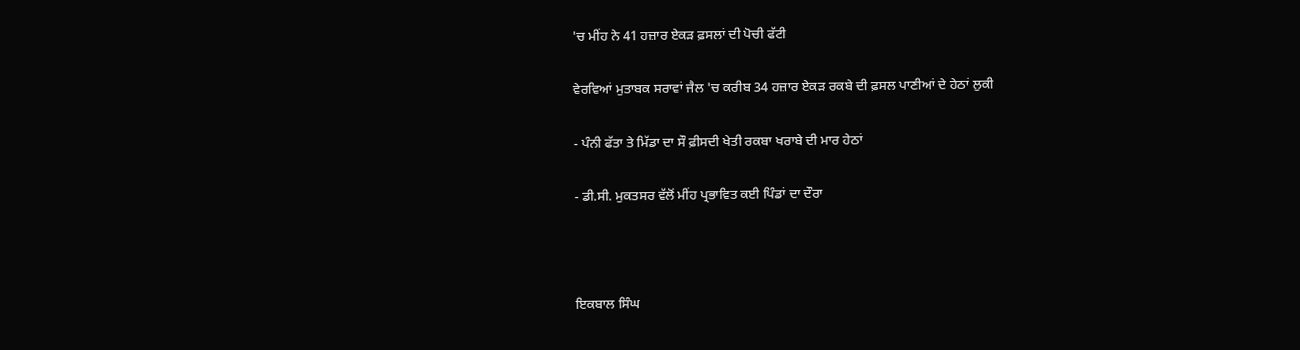'ਚ ਮੀਂਹ ਨੇ 41 ਹਜ਼ਾਰ ਏਕੜ ਫ਼ਸਲਾਂ ਦੀ ਪੋਚੀ ਫੱਟੀ

ਵੇਰਵਿਆਂ ਮੁਤਾਬਕ ਸਰਾਵਾਂ ਜੈਲ 'ਚ ਕਰੀਬ 34 ਹਜ਼ਾਰ ਏਕੜ ਰਕਬੇ ਦੀ ਫ਼ਸਲ ਪਾਣੀਆਂ ਦੇ ਹੇਠਾਂ ਲੁਕੀ

- ਪੰਨੀ ਫੱਤਾ ਤੇ ਮਿੱਡਾ ਦਾ ਸੌ ਫ਼ੀਸਦੀ ਖੇਤੀ ਰਕਬਾ ਖਰਾਬੇ ਦੀ ਮਾਰ ਹੇਠਾਂ

- ਡੀ.ਸੀ. ਮੁਕਤਸਰ ਵੱਲੋਂ ਮੀਂਹ ਪ੍ਰਭਾਵਿਤ ਕਈ ਪਿੰਡਾਂ ਦਾ ਦੌਰਾ



ਇਕਬਾਲ ਸਿੰਘ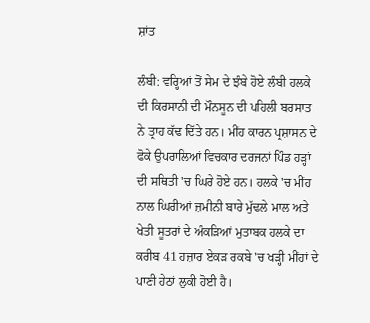ਸ਼ਾਂਤ

ਲੰਬੀ: ਵਰ੍ਹਿਆਂ ਤੋਂ ਸੇਮ ਦੇ ਝੰਬੇ ਹੋਏ ਲੰਬੀ ਹਲਕੇ ਦੀ ਕਿਰਸਾਨੀ ਦੀ ਮੌਨਸੂਨ ਦੀ ਪਹਿਲੀ ਬਰਸਾਤ ਨੇ ਤ੍ਰਾਹ ਕੱਢ ਦਿੱਤੇ ਹਨ। ਮੀਂਹ ਕਾਰਨ ਪ੍ਰਸ਼ਾਸਨ ਦੇ ਫੋਕੇ ਉਪਰਾਲਿਆਂ ਵਿਚਕਾਰ ਦਰਜਨਾਂ ਪਿੰਡ ਹੜ੍ਹਾਂ ਦੀ ਸਥਿਤੀ 'ਚ ਘਿਰੇ ਹੋਏ ਹਨ। ਹਲਕੇ 'ਚ ਮੀਂਹ ਨਾਲ ਘਿਰੀਆਂ ਜ਼ਮੀਨੀ ਬਾਰੇ ਮੁੱਢਲੇ ਮਾਲ ਅਤੇ ਖੇਤੀ ਸੂਤਰਾਂ ਦੇ ਅੰਕੜਿਆਂ ਮੁਤਾਬਕ ਹਲਕੇ ਦਾ ਕਰੀਬ 41 ਹਜ਼ਾਰ ਏਕੜ ਰਕਬੇ 'ਚ ਖੜ੍ਹੀ ਮੀਂਹਾਂ ਦੇ ਪਾਣੀ ਹੇਠਾਂ ਲੁਕੀ ਹੋਈ ਹੈ।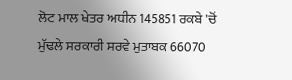ਲੋਟ ਮਾਲ ਖੇਤਰ ਅਧੀਨ 145851 ਰਕਬੇ 'ਚੋਂ ਮੁੱਢਲੇ ਸਰਕਾਰੀ ਸਰਵੇ ਮੁਤਾਬਕ 66070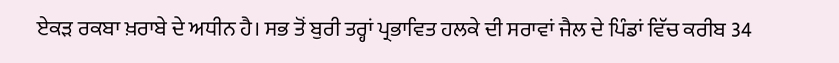ਏਕੜ ਰਕਬਾ ਖ਼ਰਾਬੇ ਦੇ ਅਧੀਨ ਹੈ। ਸਭ ਤੋਂ ਬੁਰੀ ਤਰ੍ਹਾਂ ਪ੍ਰਭਾਵਿਤ ਹਲਕੇ ਦੀ ਸਰਾਵਾਂ ਜੈਲ ਦੇ ਪਿੰਡਾਂ ਵਿੱਚ ਕਰੀਬ 34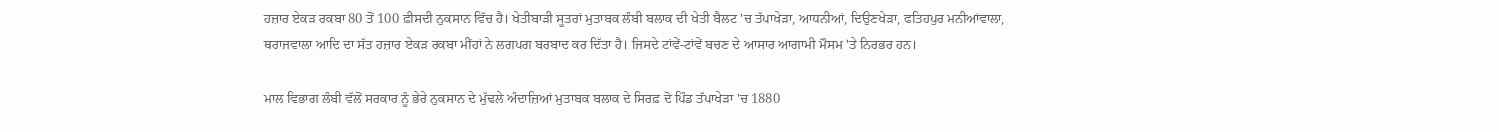ਹਜ਼ਾਰ ਏਕੜ ਰਕਬਾ 80 ਤੋਂ 100 ਫ਼ੀਸਦੀ ਨੁਕਸਾਨ ਵਿੱਚ ਹੈ। ਖੇਤੀਬਾੜੀ ਸੂਤਰਾਂ ਮੁਤਾਬਕ ਲੰਬੀ ਬਲਾਕ ਦੀ ਖੇਤੀ ਬੈਲਟ 'ਚ ਤੱਪਾਖੇੜਾ, ਆਧਨੀਆਂ, ਦਿਉਣਖੇੜਾ, ਫਤਿਹਪੁਰ ਮਨੀਆਂਵਾਲਾ, ਥਰਾਜਵਾਲਾ ਆਦਿ ਦਾ ਸੱਤ ਹਜ਼ਾਰ ਏਕੜ ਰਕਬਾ ਮੀਂਹਾਂ ਨੇ ਲਗਪਗ ਬਰਬਾਦ ਕਰ ਦਿੱਤਾ ਹੈ। ਜਿਸਦੇ ਟਾਂਵੇਂ-ਟਾਂਵੇਂ ਬਚਣ ਦੇ ਆਸਾਰ ਆਗਾਮੀ ਮੌਸਮ 'ਤੇ ਨਿਰਭਰ ਹਨ।

ਮਾਲ ਵਿਭਾਗ ਲੰਬੀ ਵੱਲੋਂ ਸਰਕਾਰ ਨੂੰ ਭੇਰੇ ਨੁਕਸਾਨ ਦੇ ਮੁੱਢਲੇ ਅੰਦਾਜ਼ਿਆਂ ਮੁਤਾਬਕ ਬਲਾਕ ਦੇ ਸਿਰਫ਼ ਦੋ ਪਿੰਡ ਤੱਪਾਖੇੜਾ 'ਚ 1880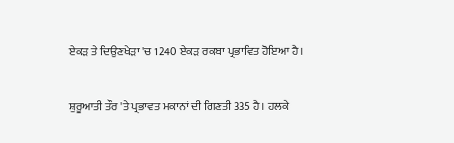ਏਕੜ ਤੇ ਦਿਉਣਖੇੜਾ 'ਚ 1240 ਏਕੜ ਰਕਬਾ ਪ੍ਰਭਾਵਿਤ ਹੋਇਆ ਹੈ।

ਸ਼ੁਰੂਆਤੀ ਤੌਰ 'ਤੇ ਪ੍ਰਭਾਵਤ ਮਕਾਨਾਂ ਦੀ ਗਿਣਤੀ 335 ਹੈ। ਹਲਕੇ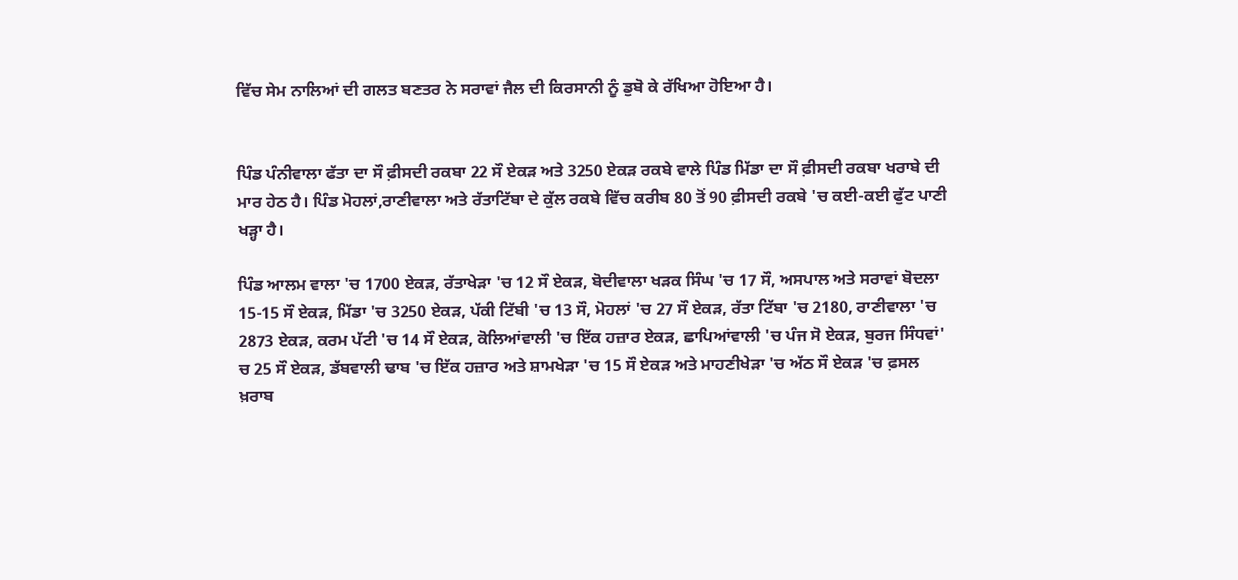ਵਿੱਚ ਸੇਮ ਨਾਲਿਆਂ ਦੀ ਗਲਤ ਬਣਤਰ ਨੇ ਸਰਾਵਾਂ ਜੈਲ ਦੀ ਕਿਰਸਾਨੀ ਨੂੰ ਡੁਬੋ ਕੇ ਰੱਖਿਆ ਹੋਇਆ ਹੈ।


ਪਿੰਡ ਪੰਨੀਵਾਲਾ ਫੱਤਾ ਦਾ ਸੌ ਫ਼ੀਸਦੀ ਰਕਬਾ 22 ਸੌ ਏਕੜ ਅਤੇ 3250 ਏਕੜ ਰਕਬੇ ਵਾਲੇ ਪਿੰਡ ਮਿੱਡਾ ਦਾ ਸੌ ਫ਼ੀਸਦੀ ਰਕਬਾ ਖਰਾਬੇ ਦੀ ਮਾਰ ਹੇਠ ਹੈ। ਪਿੰਡ ਮੋਹਲਾਂ,ਰਾਣੀਵਾਲਾ ਅਤੇ ਰੱਤਾਟਿੱਬਾ ਦੇ ਕੁੱਲ ਰਕਬੇ ਵਿੱਚ ਕਰੀਬ 80 ਤੋਂ 90 ਫ਼ੀਸਦੀ ਰਕਬੇ 'ਚ ਕਈ-ਕਈ ਫੁੱਟ ਪਾਣੀ ਖੜ੍ਹਾ ਹੈ।

ਪਿੰਡ ਆਲਮ ਵਾਲਾ 'ਚ 1700 ਏਕੜ, ਰੱਤਾਖੇੜਾ 'ਚ 12 ਸੌ ਏਕੜ, ਬੋਦੀਵਾਲਾ ਖੜਕ ਸਿੰਘ 'ਚ 17 ਸੌ, ਅਸਪਾਲ ਅਤੇ ਸਰਾਵਾਂ ਬੋਦਲਾ 15-15 ਸੌ ਏਕੜ, ਮਿੱਡਾ 'ਚ 3250 ਏਕੜ, ਪੱਕੀ ਟਿੱਬੀ 'ਚ 13 ਸੌ, ਮੋਹਲਾਂ 'ਚ 27 ਸੌ ਏਕੜ, ਰੱਤਾ ਟਿੱਬਾ 'ਚ 2180, ਰਾਣੀਵਾਲਾ 'ਚ 2873 ਏਕੜ, ਕਰਮ ਪੱਟੀ 'ਚ 14 ਸੌ ਏਕੜ, ਕੋਲਿਆਂਵਾਲੀ 'ਚ ਇੱਕ ਹਜ਼ਾਰ ਏਕੜ, ਛਾਪਿਆਂਵਾਲੀ 'ਚ ਪੰਜ ਸੋ ਏਕੜ, ਬੁਰਜ ਸਿੰਧਵਾਂ' ਚ 25 ਸੌ ਏਕੜ, ਡੱਬਵਾਲੀ ਢਾਬ 'ਚ ਇੱਕ ਹਜ਼ਾਰ ਅਤੇ ਸ਼ਾਮਖੇੜਾ 'ਚ 15 ਸੌ ਏਕੜ ਅਤੇ ਮਾਹਣੀਖੇੜਾ 'ਚ ਅੱਠ ਸੌ ਏਕੜ 'ਚ ਫ਼ਸਲ ਖ਼ਰਾਬ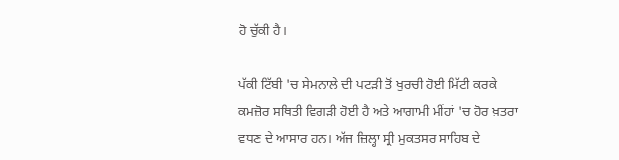ਹੋ ਚੁੱਕੀ ਹੈ।

ਪੱਕੀ ਟਿੱਬੀ 'ਚ ਸੇਮਨਾਲੇ ਦੀ ਪਟੜੀ ਤੋਂ ਖੁਰਚੀ ਹੋਈ ਮਿੱਟੀ ਕਰਕੇ ਕਮਜ਼ੋਰ ਸਥਿਤੀ ਵਿਗੜੀ ਹੋਈ ਹੈ ਅਤੇ ਆਗਾਮੀ ਮੀਂਹਾਂ 'ਚ ਹੋਰ ਖ਼ਤਰਾ ਵਧਣ ਦੇ ਆਸਾਰ ਹਨ। ਅੱਜ ਜ਼ਿਲ੍ਹਾ ਸ੍ਰੀ ਮੁਕਤਸਰ ਸਾਹਿਬ ਦੇ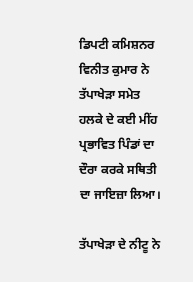ਡਿਪਟੀ ਕਮਿਸ਼ਨਰ ਵਿਨੀਤ ਕੁਮਾਰ ਨੇ ਤੱਪਾਖੇੜਾ ਸਮੇਤ ਹਲਕੇ ਦੇ ਕਈ ਮੀਂਹ ਪ੍ਰਭਾਵਿਤ ਪਿੰਡਾਂ ਦਾ ਦੌਰਾ ਕਰਕੇ ਸਥਿਤੀ ਦਾ ਜਾਇਜ਼ਾ ਲਿਆ।

ਤੱਪਾਖੇੜਾ ਦੇ ਨੀਟੂ ਨੇ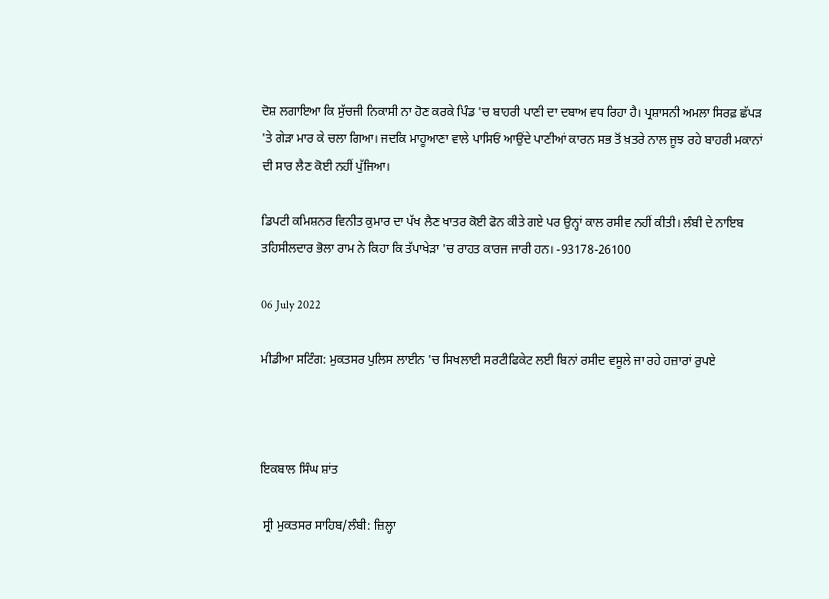ਦੋਸ਼ ਲਗਾਇਆ ਕਿ ਸੁੱਚਜੀ ਨਿਕਾਸੀ ਨਾ ਹੋਣ ਕਰਕੇ ਪਿੰਡ 'ਚ ਬਾਹਰੀ ਪਾਣੀ ਦਾ ਦਬਾਅ ਵਧ ਰਿਹਾ ਹੈ। ਪ੍ਰਸ਼ਾਸਨੀ ਅਮਲਾ ਸਿਰਫ਼ ਛੱਪੜ 'ਤੇ ਗੇੜਾ ਮਾਰ ਕੇ ਚਲਾ ਗਿਆ। ਜਦਕਿ ਮਾਹੂਆਣਾ ਵਾਲੇ ਪਾਸਿਓਂ ਆਉਂਦੇ ਪਾਣੀਆਂ ਕਾਰਨ ਸਭ ਤੋਂ ਖ਼ਤਰੇ ਨਾਲ ਜੂਝ ਰਹੇ ਬਾਹਰੀ ਮਕਾਨਾਂ ਦੀ ਸਾਰ ਲੈਣ ਕੋਈ ਨਹੀਂ ਪੁੱਜਿਆ।

ਡਿਪਟੀ ਕਮਿਸ਼ਨਰ ਵਿਨੀਤ ਕੁਮਾਰ ਦਾ ਪੱਖ ਲੈਣ ਖਾਤਰ ਕੋਈ ਫੋਨ ਕੀਤੇ ਗਏ ਪਰ ਉਨ੍ਹਾਂ ਕਾਲ ਰਸੀਵ ਨਹੀਂ ਕੀਤੀ। ਲੰਬੀ ਦੇ ਨਾਇਬ ਤਹਿਸੀਲਦਾਰ ਭੋਲਾ ਰਾਮ ਨੇ ਕਿਹਾ ਕਿ ਤੱਪਾਖੇੜਾ 'ਚ ਰਾਹਤ ਕਾਰਜ ਜਾਰੀ ਹਨ। -93178-26100

06 July 2022

ਮੀਡੀਆ ਸਟਿੰਗ: ਮੁਕਤਸਰ ਪੁਲਿਸ ਲਾਈਨ 'ਚ ਸਿਖਲਾਈ ਸਰਟੀਫਿਕੇਟ ਲਈ ਬਿਨਾਂ ਰਸੀਦ ਵਸੂਲੇ ਜਾ ਰਹੇ ਹਜ਼ਾਰਾਂ ਰੁਪਏ



ਇਕਬਾਲ ਸਿੰਘ ਸ਼ਾਂਤ

 ਸ੍ਰੀ ਮੁਕਤਸਰ ਸਾਹਿਬ/ਲੰਬੀ: ਜ਼ਿਲ੍ਹਾ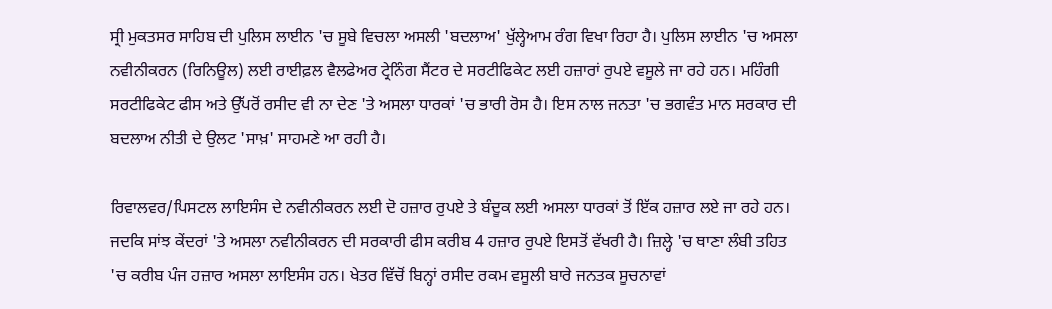ਸ੍ਰੀ ਮੁਕਤਸਰ ਸਾਹਿਬ ਦੀ ਪੁਲਿਸ ਲਾਈਨ 'ਚ ਸੂਬੇ ਵਿਚਲਾ ਅਸਲੀ 'ਬਦਲਾਅ' ਖੁੱਲ੍ਹੇਆਮ ਰੰਗ ਵਿਖਾ ਰਿਹਾ ਹੈ। ਪੁਲਿਸ ਲਾਈਨ 'ਚ ਅਸਲਾ ਨਵੀਨੀਕਰਨ (ਰਿਨਿਊਲ) ਲਈ ਰਾਈਫ਼ਲ ਵੈਲਫੇਅਰ ਟ੍ਰੇਨਿੰਗ ਸੈਂਟਰ ਦੇ ਸਰਟੀਫਿਕੇਟ ਲਈ ਹਜ਼ਾਰਾਂ ਰੁਪਏ ਵਸੂਲੇ ਜਾ ਰਹੇ ਹਨ। ਮਹਿੰਗੀ ਸਰਟੀਫਿਕੇਟ ਫੀਸ ਅਤੇ ਉੱਪਰੋਂ ਰਸੀਦ ਵੀ ਨਾ ਦੇਣ 'ਤੇ ਅਸਲਾ ਧਾਰਕਾਂ 'ਚ ਭਾਰੀ ਰੋਸ ਹੈ। ਇਸ ਨਾਲ ਜਨਤਾ 'ਚ ਭਗਵੰਤ ਮਾਨ ਸਰਕਾਰ ਦੀ ਬਦਲਾਅ ਨੀਤੀ ਦੇ ਉਲਟ 'ਸਾਖ਼' ਸਾਹਮਣੇ ਆ ਰਹੀ ਹੈ।

ਰਿਵਾਲਵਰ/ਪਿਸਟਲ ਲਾਇਸੰਸ ਦੇ ਨਵੀਨੀਕਰਨ ਲਈ ਦੋ ਹਜ਼ਾਰ ਰੁਪਏ ਤੇ ਬੰਦੂਕ ਲਈ ਅਸਲਾ ਧਾਰਕਾਂ ਤੋਂ ਇੱਕ ਹਜ਼ਾਰ ਲਏ ਜਾ ਰਹੇ ਹਨ। ਜਦਕਿ ਸਾਂਝ ਕੇਂਦਰਾਂ 'ਤੇ ਅਸਲਾ ਨਵੀਨੀਕਰਨ ਦੀ ਸਰਕਾਰੀ ਫੀਸ ਕਰੀਬ 4 ਹਜ਼ਾਰ ਰੁਪਏ ਇਸਤੋਂ ਵੱਖਰੀ ਹੈ। ਜ਼ਿਲ੍ਹੇ 'ਚ ਥਾਣਾ ਲੰਬੀ ਤਹਿਤ 'ਚ ਕਰੀਬ ਪੰਜ ਹਜ਼ਾਰ ਅਸਲਾ ਲਾਇਸੰਸ ਹਨ। ਖੇਤਰ ਵਿੱਚੋਂ ਬਿਨ੍ਹਾਂ ਰਸੀਦ ਰਕਮ ਵਸੂਲੀ ਬਾਰੇ ਜਨਤਕ ਸੂਚਨਾਵਾਂ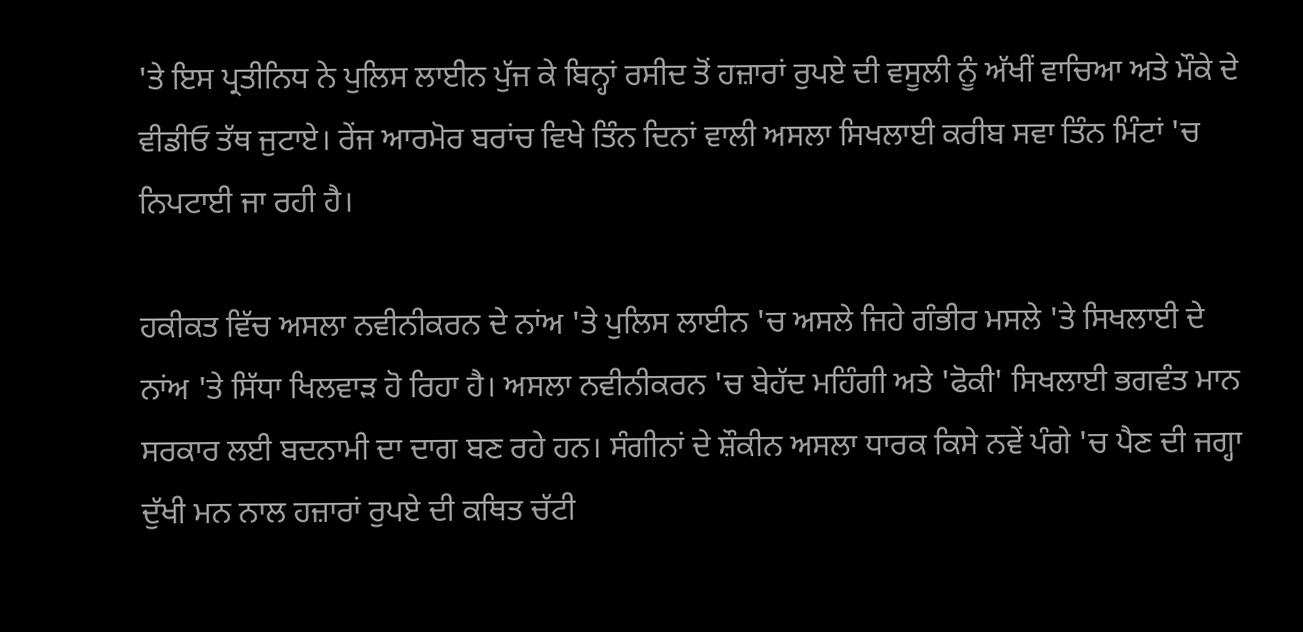'ਤੇ ਇਸ ਪ੍ਰਤੀਨਿਧ ਨੇ ਪੁਲਿਸ ਲਾਈਨ ਪੁੱਜ ਕੇ ਬਿਨ੍ਹਾਂ ਰਸੀਦ ਤੋਂ ਹਜ਼ਾਰਾਂ ਰੁਪਏ ਦੀ ਵਸੂਲੀ ਨੂੰ ਅੱਖੀਂ ਵਾਚਿਆ ਅਤੇ ਮੌਕੇ ਦੇ ਵੀਡੀਓ ਤੱਥ ਜੁਟਾਏ। ਰੇਂਜ ਆਰਮੋਰ ਬਰਾਂਚ ਵਿਖੇ ਤਿੰਨ ਦਿਨਾਂ ਵਾਲੀ ਅਸਲਾ ਸਿਖਲਾਈ ਕਰੀਬ ਸਵਾ ਤਿੰਨ ਮਿੰਟਾਂ 'ਚ ਨਿਪਟਾਈ ਜਾ ਰਹੀ ਹੈ।

ਹਕੀਕਤ ਵਿੱਚ ਅਸਲਾ ਨਵੀਨੀਕਰਨ ਦੇ ਨਾਂਅ 'ਤੇ ਪੁਲਿਸ ਲਾਈਨ 'ਚ ਅਸਲੇ ਜਿਹੇ ਗੰਭੀਰ ਮਸਲੇ 'ਤੇ ਸਿਖਲਾਈ ਦੇ ਨਾਂਅ 'ਤੇ ਸਿੱਧਾ ਖਿਲਵਾੜ ਹੋ ਰਿਹਾ ਹੈ। ਅਸਲਾ ਨਵੀਨੀਕਰਨ 'ਚ ਬੇਹੱਦ ਮਹਿੰਗੀ ਅਤੇ 'ਫੋਕੀ' ਸਿਖਲਾਈ ਭਗਵੰਤ ਮਾਨ ਸਰਕਾਰ ਲਈ ਬਦਨਾਮੀ ਦਾ ਦਾਗ ਬਣ ਰਹੇ ਹਨ। ਸੰਗੀਨਾਂ ਦੇ ਸ਼ੌਕੀਨ ਅਸਲਾ ਧਾਰਕ ਕਿਸੇ ਨਵੇਂ ਪੰਗੇ 'ਚ ਪੈਣ ਦੀ ਜਗ੍ਹਾ ਦੁੱਖੀ ਮਨ ਨਾਲ ਹਜ਼ਾਰਾਂ ਰੁਪਏ ਦੀ ਕਥਿਤ ਚੱਟੀ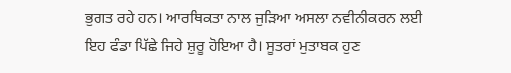ਭੁਗਤ ਰਹੇ ਹਨ। ਆਰਥਿਕਤਾ ਨਾਲ ਜੁੜਿਆ ਅਸਲਾ ਨਵੀਨੀਕਰਨ ਲਈ ਇਹ ਫੰਡਾ ਪਿੱਛੇ ਜਿਹੇ ਸ਼ੁਰੂ ਹੋਇਆ ਹੈ। ਸੂਤਰਾਂ ਮੁਤਾਬਕ ਹੁਣ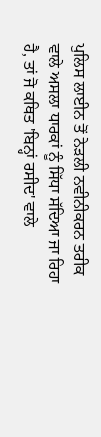ਪੁਲਿਸ ਲਾਈਨ ਤੋਂ ਨੇੜਲੀ ਨਵੀਨੀਕਰਨ ਤਰੀਕ ਵਾਲੇ ਅਸਲਾ ਧਾਰਕਾਂ ਨੂੰ ਸਿੱਧਾ ਸੱਦਿਆ ਜਾ ਰਿਹਾ ਹੈ, ਤਾਂ ਜੋ ਕਥਿਤ 'ਬਿਨ੍ਹਾਂ ਰਸੀਦ' ਵਾਲੇ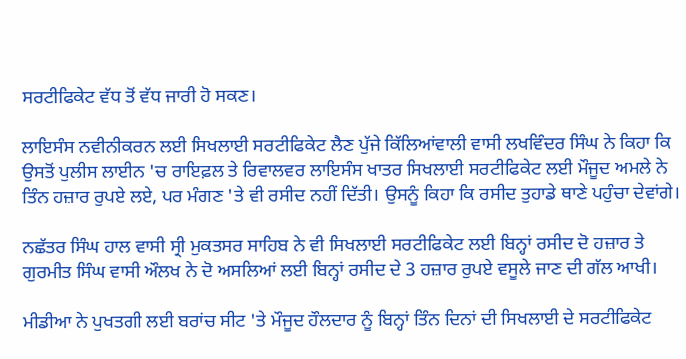ਸਰਟੀਫਿਕੇਟ ਵੱਧ ਤੋਂ ਵੱਧ ਜਾਰੀ ਹੋ ਸਕਣ।

ਲਾਇਸੰਸ ਨਵੀਨੀਕਰਨ ਲਈ ਸਿਖਲਾਈ ਸਰਟੀਫਿਕੇਟ ਲੈਣ ਪੁੱਜੇ ਕਿੱਲਿਆਂਵਾਲੀ ਵਾਸੀ ਲਖਵਿੰਦਰ ਸਿੰਘ ਨੇ ਕਿਹਾ ਕਿ ਉਸਤੋਂ ਪੁਲੀਸ ਲਾਈਨ 'ਚ ਰਾਇਫ਼ਲ ਤੇ ਰਿਵਾਲਵਰ ਲਾਇਸੰਸ ਖਾਤਰ ਸਿਖਲਾਈ ਸਰਟੀਫਿਕੇਟ ਲਈ ਮੌਜੂਦ ਅਮਲੇ ਨੇ ਤਿੰਨ ਹਜ਼ਾਰ ਰੁਪਏ ਲਏ, ਪਰ ਮੰਗਣ 'ਤੇ ਵੀ ਰਸੀਦ ਨਹੀਂ ਦਿੱਤੀ। ਉਸਨੂੰ ਕਿਹਾ ਕਿ ਰਸੀਦ ਤੁਹਾਡੇ ਥਾਣੇ ਪਹੁੰਚਾ ਦੇਵਾਂਗੇ।

ਨਛੱਤਰ ਸਿੰਘ ਹਾਲ ਵਾਸੀ ਸ੍ਰੀ ਮੁਕਤਸਰ ਸਾਹਿਬ ਨੇ ਵੀ ਸਿਖਲਾਈ ਸਰਟੀਫਿਕੇਟ ਲਈ ਬਿਨ੍ਹਾਂ ਰਸੀਦ ਦੋ ਹਜ਼ਾਰ ਤੇ ਗੁਰਮੀਤ ਸਿੰਘ ਵਾਸੀ ਔਲਖ ਨੇ ਦੋ ਅਸਲਿਆਂ ਲਈ ਬਿਨ੍ਹਾਂ ਰਸੀਦ ਦੇ 3 ਹਜ਼ਾਰ ਰੁਪਏ ਵਸੂਲੇ ਜਾਣ ਦੀ ਗੱਲ ਆਖੀ।

ਮੀਡੀਆ ਨੇ ਪੁਖਤਗੀ ਲਈ ਬਰਾਂਚ ਸੀਟ 'ਤੇ ਮੌਜੂਦ ਹੌਲਦਾਰ ਨੂੰ ਬਿਨ੍ਹਾਂ ਤਿੰਨ ਦਿਨਾਂ ਦੀ ਸਿਖਲਾਈ ਦੇ ਸਰਟੀਫਿਕੇਟ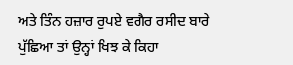ਅਤੇ ਤਿੰਨ ਹਜ਼ਾਰ ਰੁਪਏ ਵਗੈਰ ਰਸੀਦ ਬਾਰੇ ਪੁੱਛਿਆ ਤਾਂ ਉਨ੍ਹਾਂ ਖਿਝ ਕੇ ਕਿਹਾ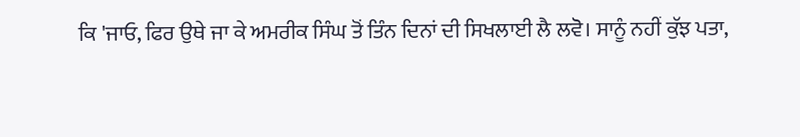ਕਿ 'ਜਾਓ, ਫਿਰ ਉਥੇ ਜਾ ਕੇ ਅਮਰੀਕ ਸਿੰਘ ਤੋਂ ਤਿੰਨ ਦਿਨਾਂ ਦੀ ਸਿਖਲਾਈ ਲੈ ਲਵੋ। ਸਾਨੂੰ ਨਹੀਂ ਕੁੱਝ ਪਤਾ,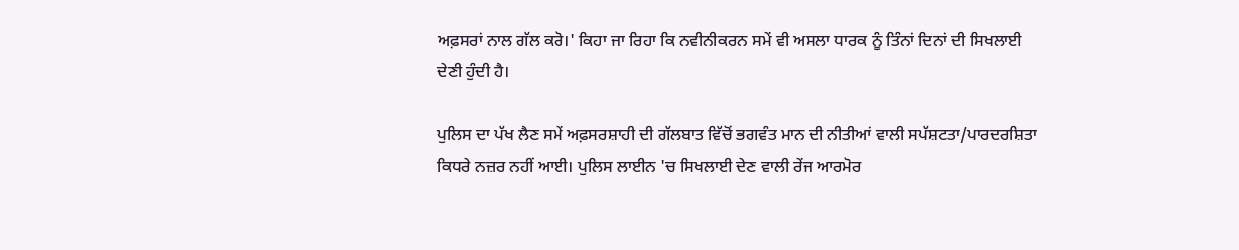ਅਫ਼ਸਰਾਂ ਨਾਲ ਗੱਲ ਕਰੋ।' ਕਿਹਾ ਜਾ ਰਿਹਾ ਕਿ ਨਵੀਨੀਕਰਨ ਸਮੇਂ ਵੀ ਅਸਲਾ ਧਾਰਕ ਨੂੰ ਤਿੰਨਾਂ ਦਿਨਾਂ ਦੀ ਸਿਖਲਾਈ ਦੇਣੀ ਹੁੰਦੀ ਹੈ।

ਪੁਲਿਸ ਦਾ ਪੱਖ ਲੈਣ ਸਮੇਂ ਅਫ਼ਸਰਸ਼ਾਹੀ ਦੀ ਗੱਲਬਾਤ ਵਿੱਚੋਂ ਭਗਵੰਤ ਮਾਨ ਦੀ ਨੀਤੀਆਂ ਵਾਲੀ ਸਪੱਸ਼ਟਤਾ/ਪਾਰਦਰਸ਼ਿਤਾ ਕਿਧਰੇ ਨਜ਼ਰ ਨਹੀਂ ਆਈ। ਪੁਲਿਸ ਲਾਈਨ 'ਚ ਸਿਖਲਾਈ ਦੇਣ ਵਾਲੀ ਰੇਂਜ ਆਰਮੋਰ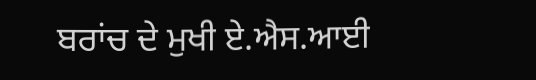ਬਰਾਂਚ ਦੇ ਮੁਖੀ ਏ.ਐਸ.ਆਈ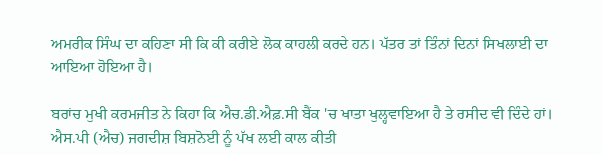ਅਮਰੀਕ ਸਿੰਘ ਦਾ ਕਹਿਣਾ ਸੀ ਕਿ ਕੀ ਕਰੀਏ ਲੋਕ ਕਾਹਲੀ ਕਰਦੇ ਹਨ। ਪੱਤਰ ਤਾਂ ਤਿੰਨਾਂ ਦਿਨਾਂ ਸਿਖਲਾਈ ਦਾ ਆਇਆ ਹੋਇਆ ਹੈ।

ਬਰਾਂਚ ਮੁਖੀ ਕਰਮਜੀਤ ਨੇ ਕਿਹਾ ਕਿ ਐਚ.ਡੀ.ਐਫ਼.ਸੀ ਬੈਂਕ 'ਚ ਖਾਤਾ ਖੁਲ੍ਹਵਾਇਆ ਹੈ ਤੇ ਰਸੀਦ ਵੀ ਦਿੰਦੇ ਹਾਂ। ਐਸ.ਪੀ (ਐਚ) ਜਗਦੀਸ਼ ਬਿਸ਼ਨੋਈ ਨੂੰ ਪੱਖ ਲਈ ਕਾਲ ਕੀਤੀ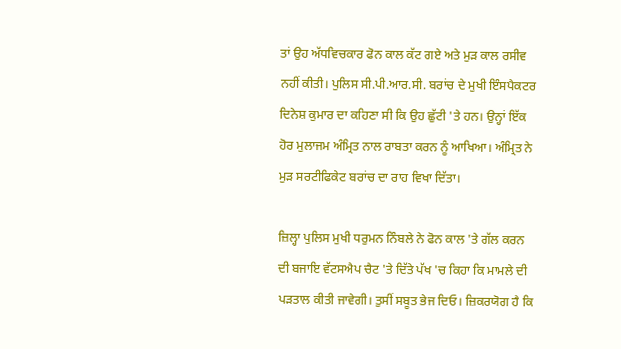ਤਾਂ ਉਹ ਅੱਧਵਿਚਕਾਰ ਫੋਨ ਕਾਲ ਕੱਟ ਗਏ ਅਤੇ ਮੁੜ ਕਾਲ ਰਸੀਵ ਨਹੀਂ ਕੀਤੀ। ਪੁਲਿਸ ਸੀ.ਪੀ.ਆਰ.ਸੀ. ਬਰਾਂਚ ਦੇ ਮੁਖੀ ਇੰਸਪੈਕਟਰ ਦਿਨੇਸ਼ ਕੁਮਾਰ ਦਾ ਕਹਿਣਾ ਸੀ ਕਿ ਉਹ ਛੁੱਟੀ 'ਤੇ ਹਨ। ਉਨ੍ਹਾਂ ਇੱਕ ਹੋਰ ਮੁਲਾਜਮ ਅੰਮ੍ਰਿਤ ਨਾਲ ਰਾਬਤਾ ਕਰਨ ਨੂੰ ਆਖਿਆ। ਅੰਮ੍ਰਿਤ ਨੇ ਮੁੜ ਸਰਟੀਫਿਕੇਟ ਬਰਾਂਚ ਦਾ ਰਾਹ ਵਿਖਾ ਦਿੱਤਾ।

ਜ਼ਿਲ੍ਹਾ ਪੁਲਿਸ ਮੁਖੀ ਧਰੁਮਨ ਨਿੰਬਲੇ ਨੇ ਫੋਨ ਕਾਲ 'ਤੇ ਗੱਲ ਕਰਨ ਦੀ ਬਜਾਇ ਵੱਟਸਐਪ ਚੈਟ 'ਤੇ ਦਿੱਤੇ ਪੱਖ 'ਚ ਕਿਹਾ ਕਿ ਮਾਮਲੇ ਦੀ ਪੜਤਾਲ ਕੀਤੀ ਜਾਵੇਗੀ। ਤੁਸੀਂ ਸਬੂਤ ਭੇਜ ਦਿਓ। ਜ਼ਿਕਰਯੋਗ ਹੈ ਕਿ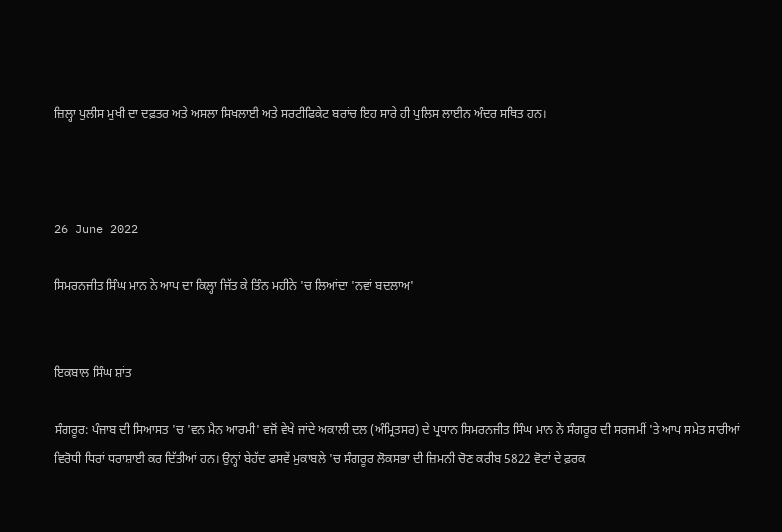ਜ਼ਿਲ੍ਹਾ ਪੁਲੀਸ ਮੁਖੀ ਦਾ ਦਫ਼ਤਰ ਅਤੇ ਅਸਲਾ ਸਿਖਲਾਈ ਅਤੇ ਸਰਟੀਫਿਕੇਟ ਬਰਾਂਚ ਇਹ ਸਾਰੇ ਹੀ ਪੁਲਿਸ ਲਾਈਨ ਅੰਦਰ ਸਥਿਤ ਹਨ।



26 June 2022

ਸਿਮਰਨਜੀਤ ਸਿੰਘ ਮਾਨ ਨੇ ਆਪ ਦਾ ਕਿਲ੍ਹਾ ਜਿੱਤ ਕੇ ਤਿੰਨ ਮਹੀਨੇ 'ਚ ਲਿਆਂਦਾ 'ਨਵਾਂ ਬਦਲਾਅ'


ਇਕਬਾਲ ਸਿੰਘ ਸ਼ਾਂਤ

ਸੰਗਰੂਰ: ਪੰਜਾਬ ਦੀ ਸਿਆਸਤ 'ਚ 'ਵਨ ਮੈਨ ਆਰਮੀ' ਵਜੋਂ ਵੇਖੇ ਜਾਂਦੇ ਅਕਾਲੀ ਦਲ (ਅੰਮ੍ਰਿਤਸਰ) ਦੇ ਪ੍ਰਧਾਨ ਸਿਮਰਨਜੀਤ ਸਿੰਘ ਮਾਨ ਨੇ ਸੰਗਰੂਰ ਦੀ ਸਰਜਮੀਂ 'ਤੇ ਆਪ ਸਮੇਤ ਸਾਰੀਆਂ ਵਿਰੋਧੀ ਧਿਰਾਂ ਧਰਾਸ਼ਾਈ ਕਰ ਦਿੱਤੀਆਂ ਹਨ। ਉਨ੍ਹਾਂ ਬੇਹੱਦ ਫਸਵੇਂ ਮੁਕਾਬਲੇ 'ਚ ਸੰਗਰੂਰ ਲੋਕਸਭਾ ਦੀ ਜ਼ਿਮਨੀ ਚੋਣ ਕਰੀਬ 5822 ਵੋਟਾਂ ਦੇ ਫ਼ਰਕ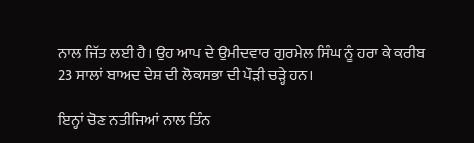ਨਾਲ ਜਿੱਤ ਲਈ ਹੈ। ਉਹ ਆਪ ਦੇ ਉਮੀਦਵਾਰ ਗੁਰਮੇਲ ਸਿੰਘ ਨੂੰ ਹਰਾ ਕੇ ਕਰੀਬ 23 ਸਾਲਾਂ ਬਾਅਦ ਦੇਸ਼ ਦੀ ਲੋਕਸਭਾ ਦੀ ਪੌੜੀ ਚੜ੍ਹੇ ਹਨ।

ਇਨ੍ਹਾਂ ਚੋਣ ਨਤੀਜਿਆਂ ਨਾਲ ਤਿੰਨ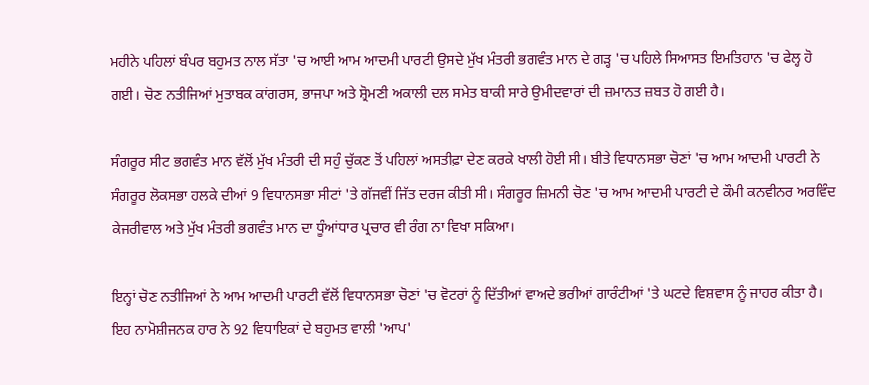ਮਹੀਨੇ ਪਹਿਲਾਂ ਬੰਪਰ ਬਹੁਮਤ ਨਾਲ ਸੱਤਾ 'ਚ ਆਈ ਆਮ ਆਦਮੀ ਪਾਰਟੀ ਉਸਦੇ ਮੁੱਖ ਮੰਤਰੀ ਭਗਵੰਤ ਮਾਨ ਦੇ ਗੜ੍ਹ 'ਚ ਪਹਿਲੇ ਸਿਆਸਤ ਇਮਤਿਹਾਨ 'ਚ ਫੇਲ੍ਹ ਹੋ ਗਈ। ਚੋਣ ਨਤੀਜਿਆਂ ਮੁਤਾਬਕ ਕਾਂਗਰਸ, ਭਾਜਪਾ ਅਤੇ ਸ਼੍ਰੋਮਣੀ ਅਕਾਲੀ ਦਲ ਸਮੇਤ ਬਾਕੀ ਸਾਰੇ ਉਮੀਦਵਾਰਾਂ ਦੀ ਜ਼ਮਾਨਤ ਜ਼ਬਤ ਹੋ ਗਈ ਹੈ।

ਸੰਗਰੂਰ ਸੀਟ ਭਗਵੰਤ ਮਾਨ ਵੱਲੋਂ ਮੁੱਖ ਮੰਤਰੀ ਦੀ ਸਹੁੰ ਚੁੱਕਣ ਤੋਂ ਪਹਿਲਾਂ ਅਸਤੀਫ਼ਾ ਦੇਣ ਕਰਕੇ ਖਾਲੀ ਹੋਈ ਸੀ। ਬੀਤੇ ਵਿਧਾਨਸਭਾ ਚੋਣਾਂ 'ਚ ਆਮ ਆਦਮੀ ਪਾਰਟੀ ਨੇ ਸੰਗਰੂਰ ਲੋਕਸਭਾ ਹਲਕੇ ਦੀਆਂ 9 ਵਿਧਾਨਸਭਾ ਸੀਟਾਂ 'ਤੇ ਗੱਜਵੀਂ ਜਿੱਤ ਦਰਜ ਕੀਤੀ ਸੀ। ਸੰਗਰੂਰ ਜ਼ਿਮਨੀ ਚੋਣ 'ਚ ਆਮ ਆਦਮੀ ਪਾਰਟੀ ਦੇ ਕੌਮੀ ਕਨਵੀਨਰ ਅਰਵਿੰਦ ਕੇਜਰੀਵਾਲ ਅਤੇ ਮੁੱਖ ਮੰਤਰੀ ਭਗਵੰਤ ਮਾਨ ਦਾ ਧੂੰਆਂਧਾਰ ਪ੍ਰਚਾਰ ਵੀ ਰੰਗ ਨਾ ਵਿਖਾ ਸਕਿਆ।

ਇਨ੍ਹਾਂ ਚੋਣ ਨਤੀਜਿਆਂ ਨੇ ਆਮ ਆਦਮੀ ਪਾਰਟੀ ਵੱਲੋਂ ਵਿਧਾਨਸਭਾ ਚੋਣਾਂ 'ਚ ਵੋਟਰਾਂ ਨੂੰ ਦਿੱਤੀਆਂ ਵਾਅਦੇ ਭਰੀਆਂ ਗਾਰੰਟੀਆਂ 'ਤੇ ਘਟਦੇ ਵਿਸ਼ਵਾਸ ਨੂੰ ਜਾਹਰ ਕੀਤਾ ਹੈ। ਇਹ ਨਾਮੋਸ਼ੀਜਨਕ ਹਾਰ ਨੇ 92 ਵਿਧਾਇਕਾਂ ਦੇ ਬਹੁਮਤ ਵਾਲੀ 'ਆਪ'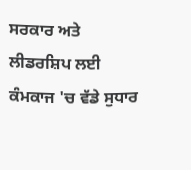ਸਰਕਾਰ ਅਤੇ ਲੀਡਰਸ਼ਿਪ ਲਈ ਕੰਮਕਾਜ 'ਚ ਵੱਡੇ ਸੁਧਾਰ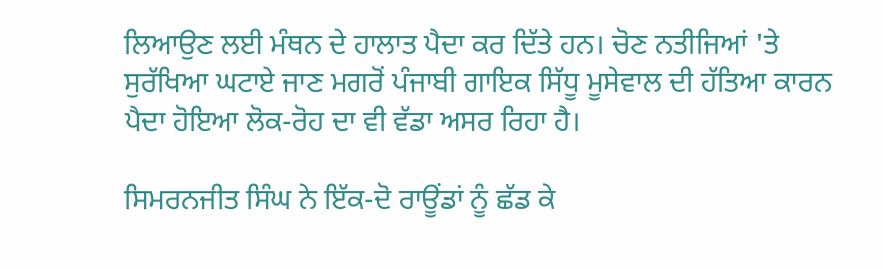ਲਿਆਉਣ ਲਈ ਮੰਥਨ ਦੇ ਹਾਲਾਤ ਪੈਦਾ ਕਰ ਦਿੱਤੇ ਹਨ। ਚੋਣ ਨਤੀਜਿਆਂ 'ਤੇ ਸੁਰੱਖਿਆ ਘਟਾਏ ਜਾਣ ਮਗਰੋਂ ਪੰਜਾਬੀ ਗਾਇਕ ਸਿੱਧੂ ਮੂਸੇਵਾਲ ਦੀ ਹੱਤਿਆ ਕਾਰਨ ਪੈਦਾ ਹੋਇਆ ਲੋਕ-ਰੋਹ ਦਾ ਵੀ ਵੱਡਾ ਅਸਰ ਰਿਹਾ ਹੈ।

ਸਿਮਰਨਜੀਤ ਸਿੰਘ ਨੇ ਇੱਕ-ਦੋ ਰਾਊਂਡਾਂ ਨੂੰ ਛੱਡ ਕੇ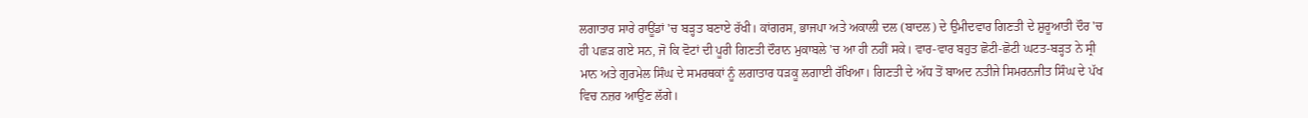ਲਗਾਤਾਰ ਸਾਰੇ ਰਾਊਂਡਾਂ 'ਚ ਬੜ੍ਹਤ ਬਣਾਏ ਰੱਖੀ। ਕਾਂਗਰਸ, ਭਾਜਪਾ ਅਤੇ ਅਕਾਲੀ ਦਲ (ਬਾਦਲ) ਦੇ ਉਮੀਦਵਾਰ ਗਿਣਤੀ ਦੇ ਸ਼ੁਰੂਆਤੀ ਦੌਰ 'ਚ ਹੀ ਪਛੜ ਗਏ ਸਨ, ਜੋ ਕਿ ਵੋਟਾਂ ਦੀ ਪੂਰੀ ਗਿਣਤੀ ਦੌਰਾਨ ਮੁਕਾਬਲੇ 'ਚ ਆ ਹੀ ਨਹੀਂ ਸਕੇ। ਵਾਰ-ਵਾਰ ਬਹੁਤ ਛੋਟੀ-ਛੋਟੀ ਘਟਤ-ਬੜ੍ਹਤ ਨੇ ਸ੍ਰੀ ਮਾਨ ਅਤੇ ਗੁਰਮੇਲ ਸਿੰਘ ਦੇ ਸਮਰਥਕਾਂ ਨੂੰ ਲਗਾਤਾਰ ਧੜਕੂ ਲਗਾਈ ਰੱਖਿਆ। ਗਿਣਤੀ ਦੇ ਅੱਧ ਤੋਂ ਬਾਅਦ ਨਤੀਜੇ ਸਿਮਰਨਜੀਤ ਸਿੰਘ ਦੇ ਪੱਖ ਵਿਚ ਨਜ਼ਰ ਆਉਂਣ ਲੱਗੇ।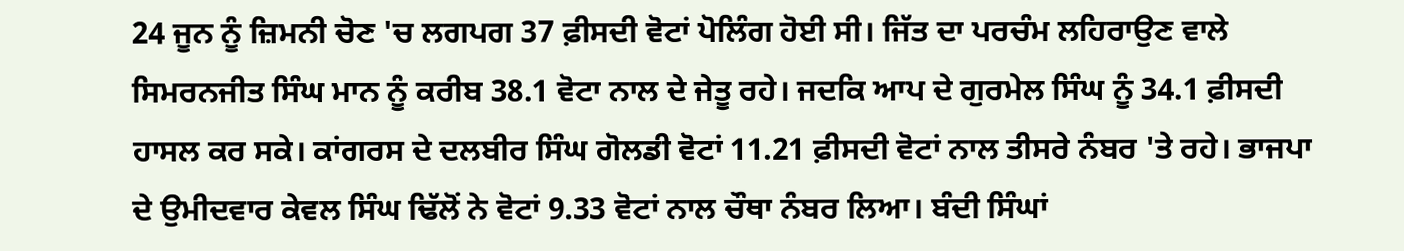24 ਜੂਨ ਨੂੰ ਜ਼ਿਮਨੀ ਚੋਣ 'ਚ ਲਗਪਗ 37 ਫ਼ੀਸਦੀ ਵੋਟਾਂ ਪੋਲਿੰਗ ਹੋਈ ਸੀ। ਜਿੱਤ ਦਾ ਪਰਚੰਮ ਲਹਿਰਾਉਣ ਵਾਲੇ ਸਿਮਰਨਜੀਤ ਸਿੰਘ ਮਾਨ ਨੂੰ ਕਰੀਬ 38.1 ਵੋਟਾ ਨਾਲ ਦੇ ਜੇਤੂ ਰਹੇ। ਜਦਕਿ ਆਪ ਦੇ ਗੁਰਮੇਲ ਸਿੰਘ ਨੂੰ 34.1 ਫ਼ੀਸਦੀ ਹਾਸਲ ਕਰ ਸਕੇ। ਕਾਂਗਰਸ ਦੇ ਦਲਬੀਰ ਸਿੰਘ ਗੋਲਡੀ ਵੋਟਾਂ 11.21 ਫ਼ੀਸਦੀ ਵੋਟਾਂ ਨਾਲ ਤੀਸਰੇ ਨੰਬਰ 'ਤੇ ਰਹੇ। ਭਾਜਪਾ ਦੇ ਉਮੀਦਵਾਰ ਕੇਵਲ ਸਿੰਘ ਢਿੱਲੋਂ ਨੇ ਵੋਟਾਂ 9.33 ਵੋਟਾਂ ਨਾਲ ਚੌਥਾ ਨੰਬਰ ਲਿਆ। ਬੰਦੀ ਸਿੰਘਾਂ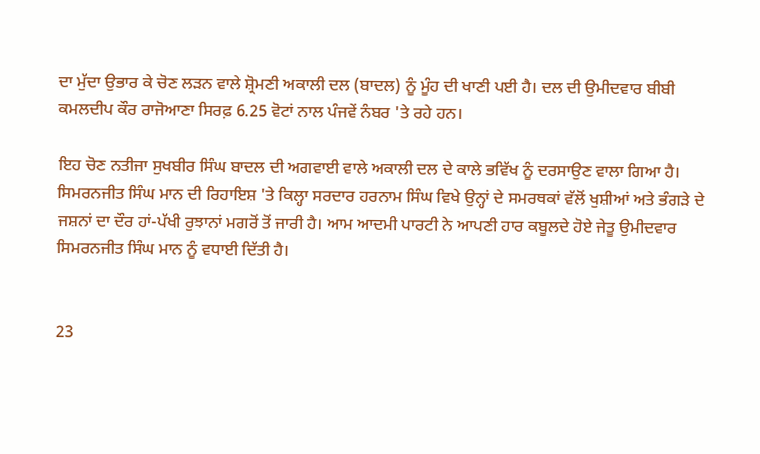ਦਾ ਮੁੱਦਾ ਉਭਾਰ ਕੇ ਚੋਣ ਲੜਨ ਵਾਲੇ ਸ਼੍ਰੋਮਣੀ ਅਕਾਲੀ ਦਲ (ਬਾਦਲ) ਨੂੰ ਮੂੰਹ ਦੀ ਖਾਣੀ ਪਈ ਹੈ। ਦਲ ਦੀ ਉਮੀਦਵਾਰ ਬੀਬੀ ਕਮਲਦੀਪ ਕੌਰ ਰਾਜੋਆਣਾ ਸਿਰਫ਼ 6.25 ਵੋਟਾਂ ਨਾਲ ਪੰਜਵੇਂ ਨੰਬਰ 'ਤੇ ਰਹੇ ਹਨ।

ਇਹ ਚੋਣ ਨਤੀਜਾ ਸੁਖਬੀਰ ਸਿੰਘ ਬਾਦਲ ਦੀ ਅਗਵਾਈ ਵਾਲੇ ਅਕਾਲੀ ਦਲ ਦੇ ਕਾਲੇ ਭਵਿੱਖ ਨੂੰ ਦਰਸਾਉਣ ਵਾਲਾ ਗਿਆ ਹੈ। ਸਿਮਰਨਜੀਤ ਸਿੰਘ ਮਾਨ ਦੀ ਰਿਹਾਇਸ਼ 'ਤੇ ਕਿਲ੍ਹਾ ਸਰਦਾਰ ਹਰਨਾਮ ਸਿੰਘ ਵਿਖੇ ਉਨ੍ਹਾਂ ਦੇ ਸਮਰਥਕਾਂ ਵੱਲੋਂ ਖੁਸ਼ੀਆਂ ਅਤੇ ਭੰਗੜੇ ਦੇ ਜਸ਼ਨਾਂ ਦਾ ਦੌਰ ਹਾਂ-ਪੱਖੀ ਰੁਝਾਨਾਂ ਮਗਰੋਂ ਤੋਂ ਜਾਰੀ ਹੈ। ਆਮ ਆਦਮੀ ਪਾਰਟੀ ਨੇ ਆਪਣੀ ਹਾਰ ਕਬੂਲਦੇ ਹੋਏ ਜੇਤੂ ਉਮੀਦਵਾਰ ਸਿਮਰਨਜੀਤ ਸਿੰਘ ਮਾਨ ਨੂੰ ਵਧਾਈ ਦਿੱਤੀ ਹੈ।


23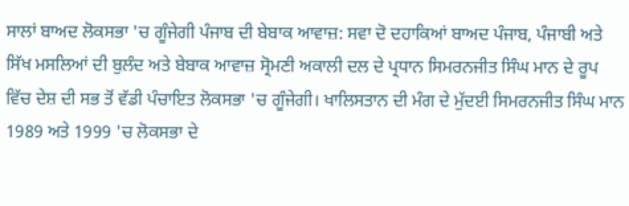ਸਾਲਾਂ ਬਾਅਦ ਲੋਕਸਭਾ 'ਚ ਗੂੰਜੇਗੀ ਪੰਜਾਬ ਦੀ ਬੇਬਾਕ ਆਵਾਜ਼: ਸਵਾ ਦੋ ਦਹਾਕਿਆਂ ਬਾਅਦ ਪੰਜਾਬ, ਪੰਜਾਬੀ ਅਤੇ ਸਿੱਖ ਮਸਲਿਆਂ ਦੀ ਬੁਲੰਦ ਅਤੇ ਬੇਬਾਕ ਆਵਾਜ਼ ਸ੍ਰੋਮਣੀ ਅਕਾਲੀ ਦਲ ਦੇ ਪ੍ਰਧਾਨ ਸਿਮਰਨਜੀਤ ਸਿੰਘ ਮਾਨ ਦੇ ਰੂਪ ਵਿੱਚ ਦੇਸ਼ ਦੀ ਸਭ ਤੋਂ ਵੱਡੀ ਪੰਚਾਇਤ ਲੋਕਸਭਾ 'ਚ ਗੂੰਜੇਗੀ। ਖਾਲਿਸਤਾਨ ਦੀ ਮੰਗ ਦੇ ਮੁੱਦਈ ਸਿਮਰਨਜੀਤ ਸਿੰਘ ਮਾਨ 1989 ਅਤੇ 1999 'ਚ ਲੋਕਸਭਾ ਦੇ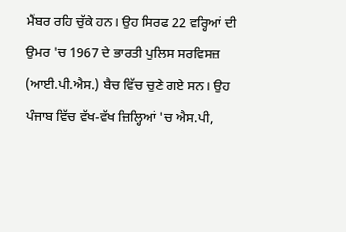ਮੈਂਬਰ ਰਹਿ ਚੁੱਕੇ ਹਨ। ਉਹ ਸਿਰਫ 22 ਵਰ੍ਹਿਆਂ ਦੀ ਉਮਰ 'ਚ 1967 ਦੇ ਭਾਰਤੀ ਪੁਲਿਸ ਸਰਵਿਸਜ਼ (ਆਈ.ਪੀ.ਐਸ.) ਬੈਚ ਵਿੱਚ ਚੁਣੇ ਗਏ ਸਨ। ਉਹ ਪੰਜਾਬ ਵਿੱਚ ਵੱਖ-ਵੱਖ ਜ਼ਿਲ੍ਹਿਆਂ 'ਚ ਐਸ.ਪੀ,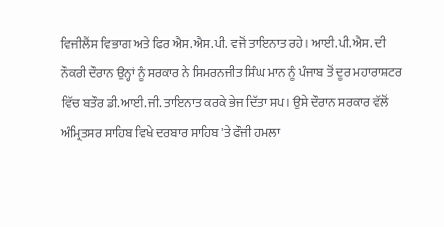ਵਿਜੀਲੈਂਸ ਵਿਭਾਗ ਅਤੇ ਫਿਰ ਐਸ.ਐਸ.ਪੀ. ਵਜੋਂ ਤਾਇਨਾਤ ਰਹੇ। ਆਈ.ਪੀ.ਐਸ. ਦੀ ਨੌਕਰੀ ਦੌਰਾਨ ਉਨ੍ਹਾਂ ਨੂੰ ਸਰਕਾਰ ਨੇ ਸਿਮਰਨਜੀਤ ਸਿੰਘ ਮਾਨ ਨੂੰ ਪੰਜਾਬ ਤੋਂ ਦੂਰ ਮਹਾਰਾਸ਼ਟਰ ਵਿੱਚ ਬਤੌਰ ਡੀ.ਆਈ.ਜੀ. ਤਾਇਨਾਤ ਕਰਕੇ ਭੇਜ ਦਿੱਤਾ ਸਪ। ਉਸੇ ਦੌਰਾਨ ਸਰਕਾਰ ਵੱਲੋਂ ਅੰਮ੍ਰਿਤਸਰ ਸਾਹਿਬ ਵਿਖੇ ਦਰਬਾਰ ਸਾਹਿਬ 'ਤੇ ਫੌਜੀ ਹਮਲਾ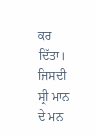ਕਰ ਦਿੱਤਾ। ਜਿਸਦੀ ਸ੍ਰੀ ਮਾਨ ਦੇ ਮਨ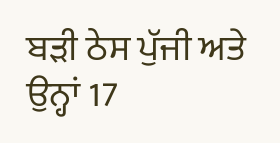ਬੜੀ ਠੇਸ ਪੁੱਜੀ ਅਤੇ ਉਨ੍ਹਾਂ 17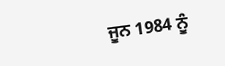ਜੂਨ 1984 ਨੂੰ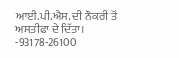ਆਈ.ਪੀ.ਐਸ. ਦੀ ਨੌਕਰੀ ਤੋਂ ਅਸਤੀਫਾ ਦੇ ਦਿੱਤਾ। -93178-26100